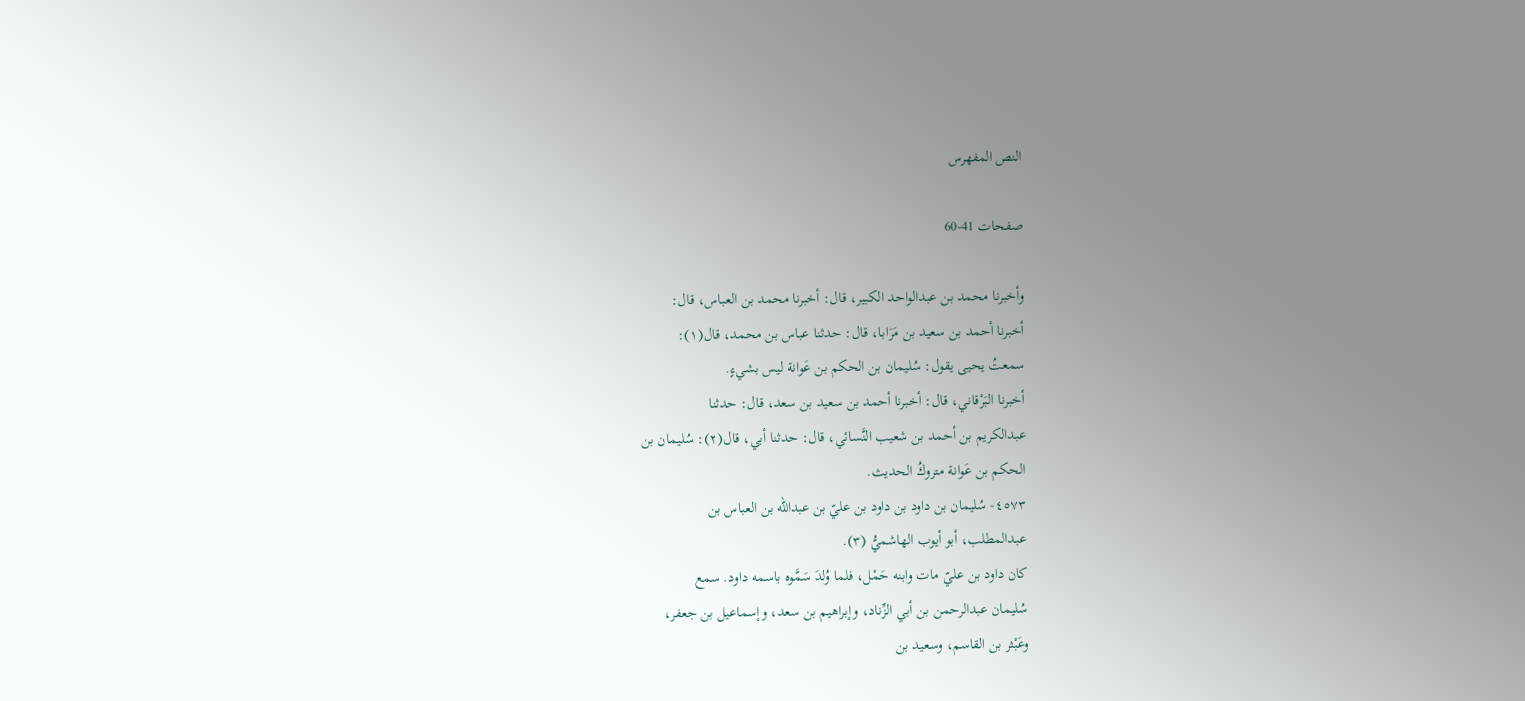النص المفهرس

صفحات 41-60

وأخبرنا محمد بن عبدالواحد الكبير، قال: أخبرنا محمد بن العباس، قال:
أخبرنا أحمد بن سعيد بن مَرَابا، قال: حدثنا عباس بن محمد، قال(١):
سمعتُ يحيى يقول: سُليمان بن الحكم بن عَوانة ليس بشيءٍ.
أخبرنا البَرْقاني، قال: أخبرنا أحمد بن سعيد بن سعد، قال: حدثنا
عبدالكريم بن أحمد بن شعيب النَّسائي، قال: حدثنا أبي، قال(٢): سُليمان بن
الحكم بن عَوانة متروكُ الحديث.
٤٥٧٣- سُليمان بن داود بن داود بن عليّ بن عبدالله بن العباس بن
عبدالمطلب، أبو أيوب الهاشميُّ (٣).
كان داود بن عليّ مات وابنه حَمْل، فلما وُلدَ سَمَّوه باسمه داود. سمع
سُليمان عبدالرحمن بن أبي الزِّناد، وإبراهيم بن سعد، وإسماعيل بن جعفر،
وعَبْثر بن القاسم، وسعيد بن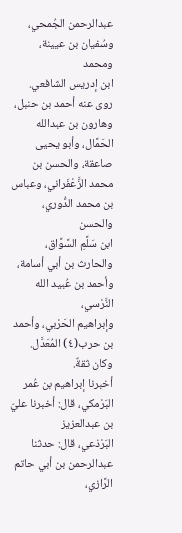عبدالرحمن الجُمحي، وسُفيان بن عيينة، ومحمد
ابن إدريس الشافعي.
روى عنه أحمد بن حنبل، وهارون بن عبدالله الحَمَّال، وأبو يحيى
صاعقة، والحسن بن محمد الزَّعْفَراني، وعباس بن محمد الدُّوري، والحسن
ابن سَلَّمِ السَّوَّاق، والحارث بن أبي أسامة، وأحمد بن عُبيد الله النَّرْسي،
وإبراهيم الحَرْبي، وأحمد بن حرب(٤) المُعَدَّل. وكان ثقةٌ.
أخبرنا إبراهيم بن عُمر البَرْمكي، قال: أخبرنا عليّ بن عبدالعزيز
البَرْذعي، قال: حدثنا عبدالرحمن بن أبي حاتم الرَّازي،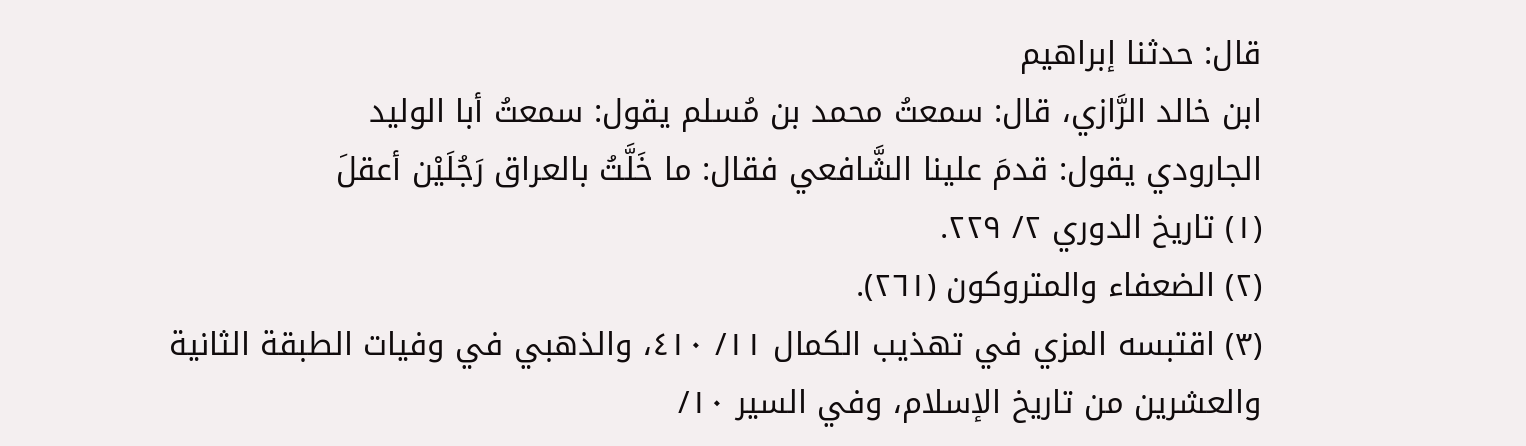قال: حدثنا إبراهيم
ابن خالد الرَّازي، قال: سمعتُ محمد بن مُسلم يقول: سمعتُ أبا الوليد
الجارودي يقول: قدمَ علينا الشَّافعي فقال: ما خَلَّتُ بالعراق رَجُلَيْن أعقلَ
(١) تاريخ الدوري ٢/ ٢٢٩.
(٢) الضعفاء والمتروكون (٢٦١).
(٣) اقتبسه المزي في تهذيب الكمال ١١/ ٤١٠، والذهبي في وفيات الطبقة الثانية
والعشرين من تاريخ الإسلام، وفي السير ١٠/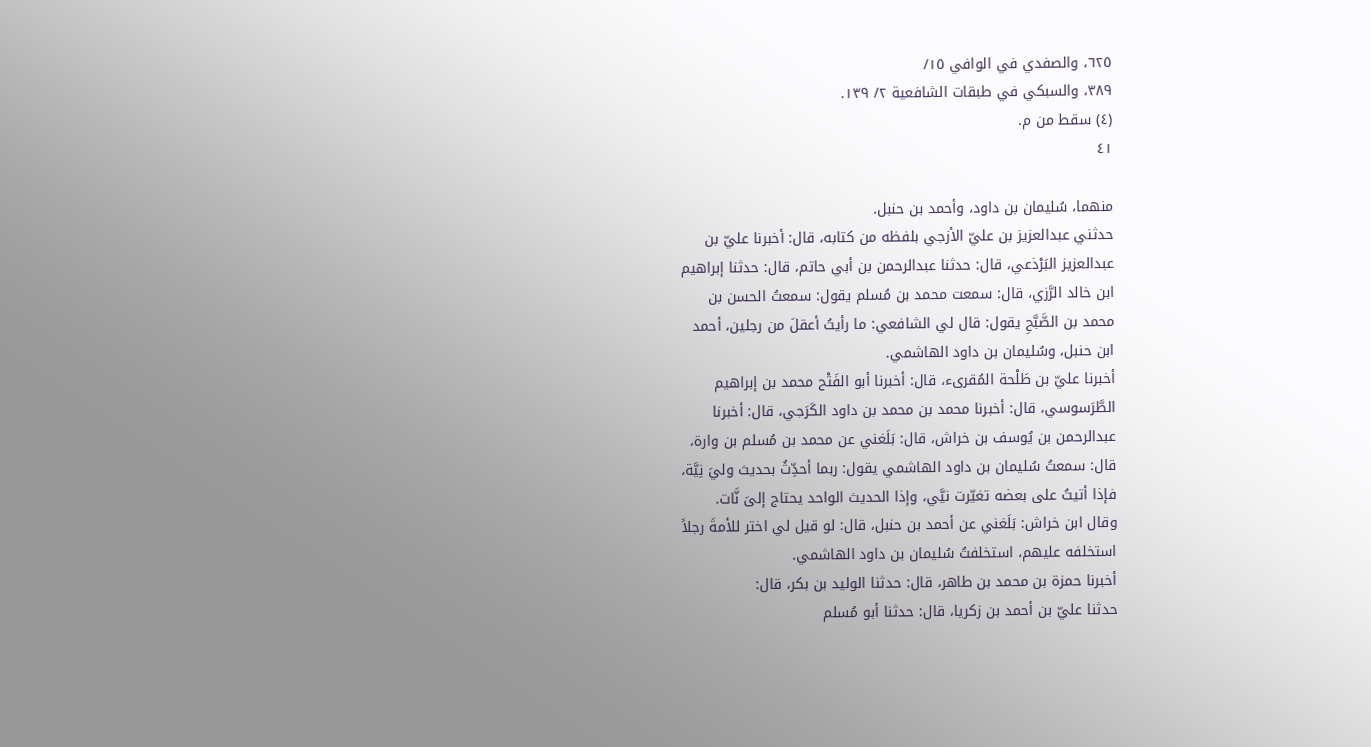٦٢٥، والصفدي في الوافي ١٥/
٣٨٩، والسبكي في طبقات الشافعية ٢/ ١٣٩.
(٤) سقط من م.
٤١

منهما، سُليمان بن داود، وأحمد بن حنبل.
حدثني عبدالعزيز بن عليّ الأزجي بلفظه من كتابه، قال: أخبرنا عليّ بن
عبدالعزيز البَرْذعي، قال: حدثنا عبدالرحمن بن أبي حاتم، قال: حدثنا إبراهيم
ابن خالد الرَّزي، قال: سمعت محمد بن مُسلم يقول: سمعتُ الحسن بن
محمد بن الصَّبَّحِ يقول: قال لي الشافعي: ما رأيتُ أعقلَ من رجلين، أحمد
ابن حنبل، وسُليمان بن داود الهاشمي.
أخبرنا عليّ بن طَلْحة المُقرىء، قال: أخبرنا أبو الفَتْح محمد بن إبراهيم
الطَّرَسوسي، قال: أخبرنا محمد بن محمد بن داود الكَرَجي، قال: أخبرنا
عبدالرحمن بن يُوسف بن خراش، قال: بَلَغني عن محمد بن مُسلم بن وارة،
قال: سمعتُ سُليمان بن داود الهاشمي يقول: ربما أحدِّثُ بحديث وليَ نِيَّة،
فإذا أتيتُ على بعضه تغيّرت نيَّي، وإذا الحديث الواحد يحتاج إلىَ نَّات.
وقال ابن خراش: بَلَغني عن أحمد بن حنبل، قال: لو قيل لي اختر للأمةَ رجلاً
استخلفه عليهم، استخلفتُ سُليمان بن داود الهاشمي.
أخبرنا حمزة بن محمد بن طاهر، قال: حدثنا الوليد بن بكر، قال:
حدثنا عليّ بن أحمد بن زكريا، قال: حدثنا أبو مُسلم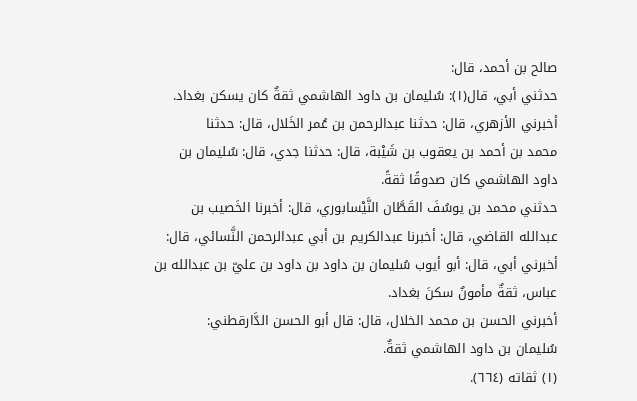صالح بن أحمد، قال:
حدثني أبي، قال(١): سُليمان بن داود الهاشمي ثقةٌ كان يسكن بغداد.
أخبرني الأزهري، قال: حدثنا عبدالرحمن بن عُمر الخَلال، قال: حدثنا
محمد بن أحمد بن يعقوب بن شَيْبة، قال: حدثنا جدي، قال: سُليمان بن
داود الهاشمي كان صدوقًا ثقةً.
حدثني محمد بن يوسُفَ القَطَّان النَّيْسابوري، قال: أخبرنا الخَصيب بن
عبدالله القاضي، قال: أخبرنا عبدالكريم بن أبي عبدالرحمن النَّسائي، قال:
أخبرني أبي، قال: أبو أيوب سُليمان بن داود بن داود بن عليّ بن عبدالله بن
عباس، ثقةٌ مأمونٌ سكنَ بغداد.
أخبرني الحسن بن محمد الخلال، قال: قال أبو الحسن الدَّارقطني:
سُليمان بن داود الهاشمي ثقةٌ.
(١) ثقاته (٦٦٤).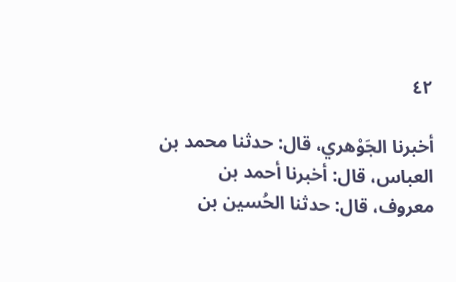٤٢

أخبرنا الجَوْهري، قال: حدثنا محمد بن العباس، قال: أخبرنا أحمد بن
معروف، قال: حدثنا الحُسين بن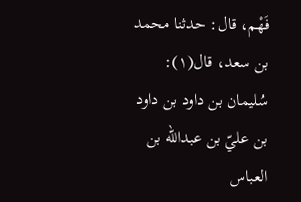فَهْم، قال: حدثنا محمد بن سعد، قال(١):
سُليمان بن داود بن داود بن عليّ بن عبدالله بن العباس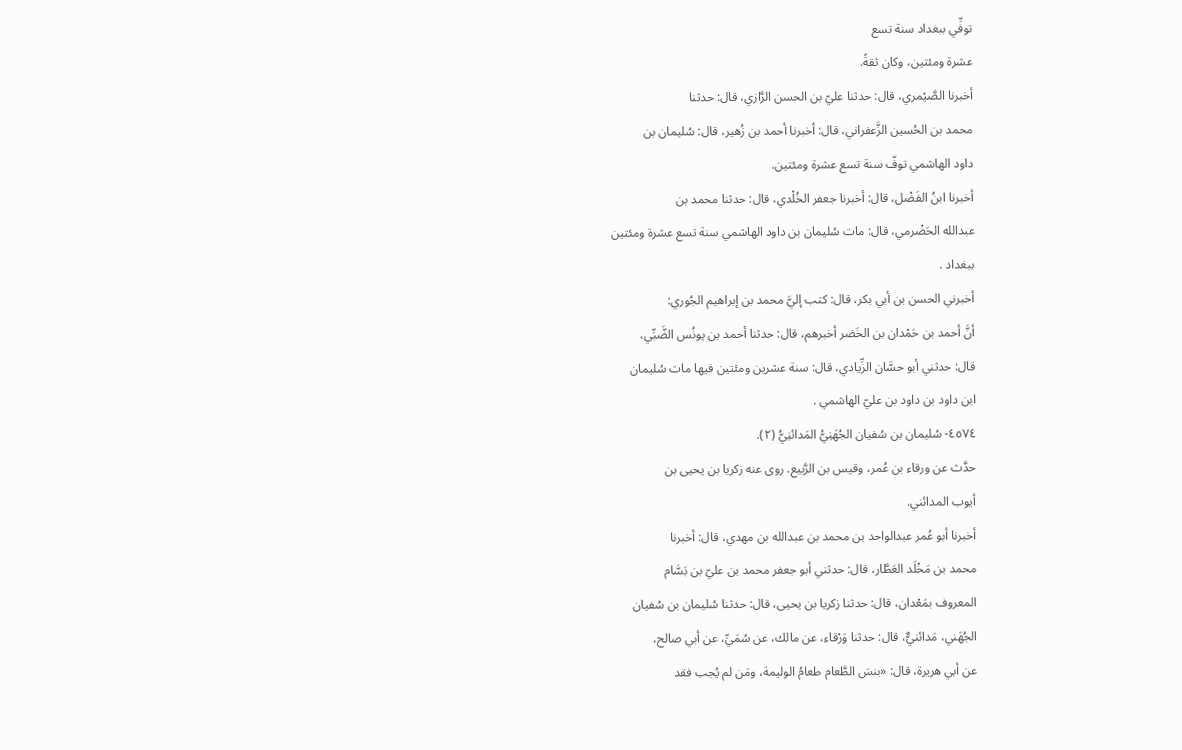توفِّي ببغداد سنة تسع
عشرة ومئتين، وكان ثقةً.
أخبرنا الصَّيْمري، قال: حدثنا عليّ بن الحسن الرَّازي، قال: حدثنا
محمد بن الحُسين الزَّعفراني، قال: أخبرنا أحمد بن زُهير، قال: سُليمان بن
داود الهاشمي توفّ سنة تسع عشرة ومئتين.
أخبرنا ابنُ الفَضْل، قال: أخبرنا جعفر الخُلْدي، قال: حدثنا محمد بن
عبدالله الحَضْرمي، قال: مات سُليمان بن داود الهاشمي سنة تسع عشرة ومئتين
ببغداد .
أخبرني الحسن بن أبي بكر، قال: كتب إليَّ محمد بن إبراهيم الجُوري:
أنَّ أحمد بن حَمْدان بن الخَضر أخبرهم، قال: حدثنا أحمد بن يونُس الضَّبِّي،
قال: حدثني أبو حسَّان الزِّيادي، قال: سنة عشرين ومئتين فيها مات سُليمان
ابن داود بن داود بن عليّ الهاشمي .
٤٥٧٤- سُليمان بن سُفيان الجُهَنِيُّ المَدائنِيُّ (٢).
حدَّث عن ورقاء بن عُمر، وقيس بن الرَّبيع. روى عنه زكريا بن يحيى بن
أيوب المدائني.
أخبرنا أبو عُمر عبدالواحد بن محمد بن عبدالله بن مهدي، قال: أخبرنا
محمد بن مَخْلَد العَطَّار، قال: حدثني أبو جعفر محمد بن عليّ بن بَسَّام
المعروف بمَعْدان، قال: حدثنا زكريا بن يحيى، قال: حدثنا سُليمان بن سُفيان
الجُهَني، مَدائنيٌّ، قال: حدثنا وَرْقاء، عن مالك، عن سُمَيِّ، عن أبي صالح،
عن أبي هريرة، قال: «بنسَ الطَّعام طعامُ الوليمة، ومَن لم يُجب فقد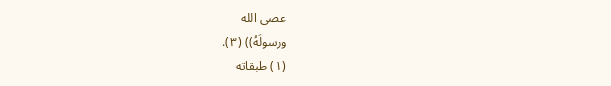عصى الله
ورسولَهُ)) (٣).
(١) طبقاته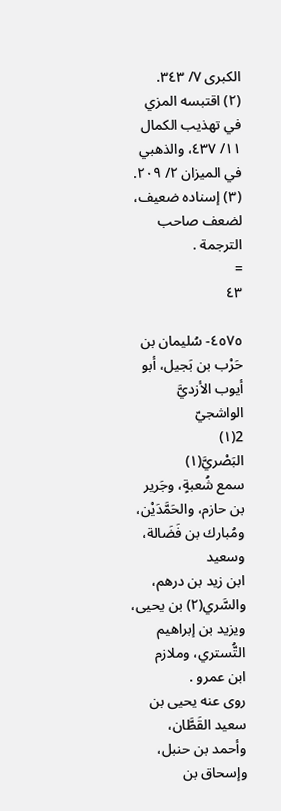الكبرى ٧/ ٣٤٣.
(٢) اقتبسه المزي في تهذيب الكمال ١١/ ٤٣٧، والذهبي في الميزان ٢/ ٢٠٩.
(٣) إسناده ضعيف، لضعف صاحب الترجمة .
=
٤٣

٤٥٧٥- سُليمان بن حَرْب بن بَجيل، أبو أيوب الأزديَّ الواشجيّ
2(١)
البَصْريَّ(١)
سمع شُعبةٍ، وجَرير بن حازم، والحَمَّدَيْن، ومُبارك بن فَضَالة، وسعيد
ابن زيد بن درهم، والسَّري(٢) بن يحيى، ويزيد بن إبراهيم التُّستري، وملازم
ابن عمرو .
روى عنه يحيى بن سعيد القَطَّان، وأحمد بن حنبل، وإسحاق بن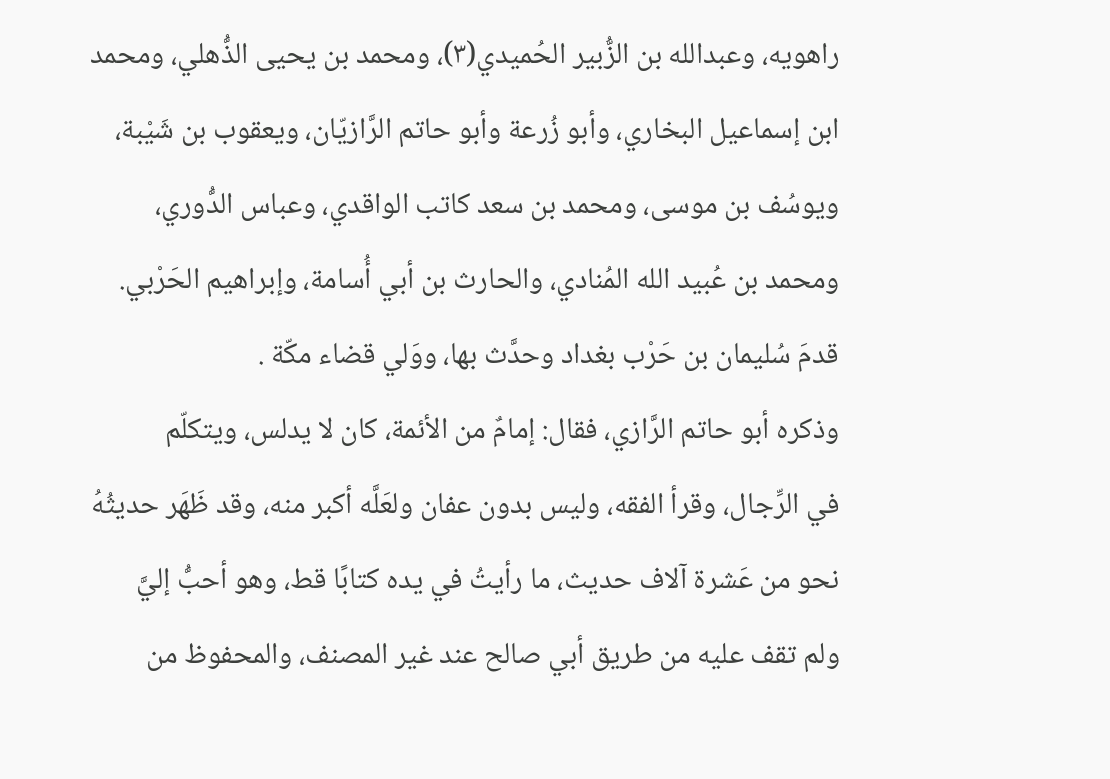راهويه، وعبدالله بن الزُّبير الحُميدي(٣)، ومحمد بن يحيى الذُّهلي، ومحمد
ابن إسماعيل البخاري، وأبو زُرعة وأبو حاتم الرَّازيّان، ويعقوب بن شَيْبة،
ويوسُف بن موسى، ومحمد بن سعد كاتب الواقدي، وعباس الدُّوري،
ومحمد بن عُبيد الله المُنادي، والحارث بن أبي أُسامة، وإبراهيم الحَرْبي.
قدمَ سُليمان بن حَرْب بغداد وحدَّث بها، ووَلي قضاء مكّة .
وذكره أبو حاتم الرَّازي، فقال: إمامٌ من الأئمة، كان لا يدلس، ويتكلّم
في الرِّجال، وقرأ الفقه، وليس بدون عفان ولعَلَّه أكبر منه، وقد ظَهَر حديثُهُ
نحو من عَشرة آلاف حديث، ما رأيتُ في يده كتابًا قط، وهو أحبُّ إليَّ
ولم تقف عليه من طريق أبي صالح عند غير المصنف، والمحفوظ من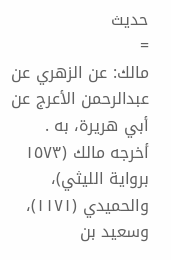حديث
=
مالك: عن الزهري عن عبدالرحمن الأعرج عن أبي هريرة، به .
أخرجه مالك (١٥٧٣ برواية الليثي)، والحميدي (١١٧١)، وسعيد بن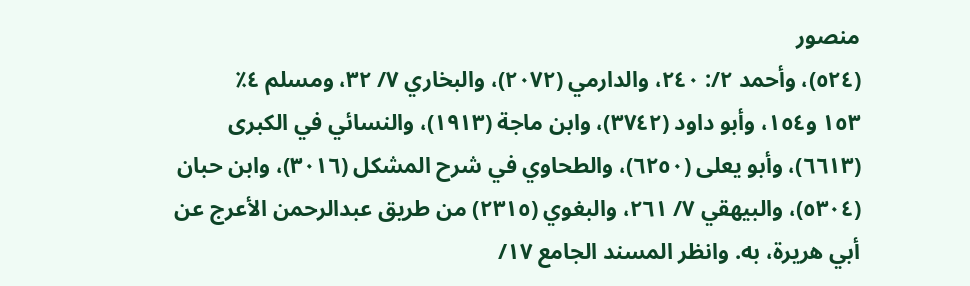منصور
(٥٢٤)، وأحمد ٢/: ٢٤٠، والدارمي (٢٠٧٢)، والبخاري ٧/ ٣٢، ومسلم ٤٪
١٥٣ و١٥٤، وأبو داود (٣٧٤٢)، وابن ماجة (١٩١٣)، والنسائي في الكبرى
(٦٦١٣)، وأبو يعلى (٦٢٥٠)، والطحاوي في شرح المشكل (٣٠١٦)، وابن حبان
(٥٣٠٤)، والبيهقي ٧/ ٢٦١، والبغوي (٢٣١٥) من طريق عبدالرحمن الأعرج عن
أبي هريرة، به. وانظر المسند الجامع ١٧/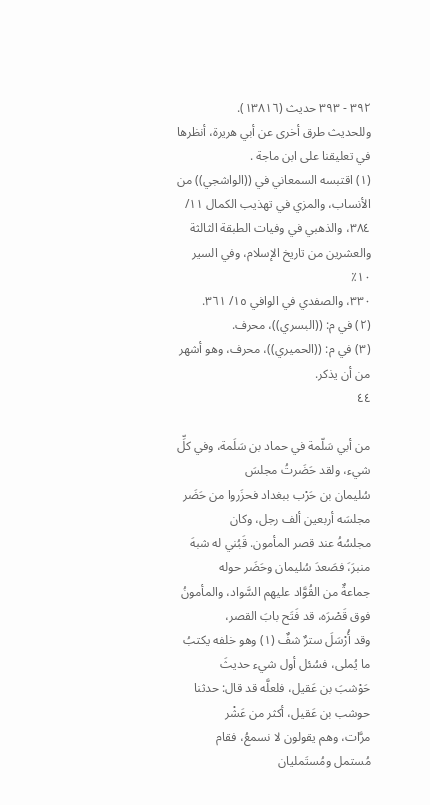٣٩٢ - ٣٩٣ حديث (١٣٨١٦).
وللحديث طرق أخرى عن أبي هريرة، أنظرها في تعليقنا على ابن ماجة .
(١) اقتبسه السمعاني في ((الواشجي)) من الأنساب، والمزي في تهذيب الكمال ١١/
٣٨٤، والذهبي في وفيات الطبقة الثالثة والعشرين من تاريخ الإسلام، وفي السير ١٠٪
٣٣٠، والصفدي في الوافي ١٥/ ٣٦١.
(٢) في م: ((البسري))، محرف.
(٣) في م: ((الحميري))، محرف، وهو أشهر من أن يذكر.
٤٤

من أبي سَلّمة في حماد بن سَلَمة، وفي كلِّ شيء، ولقد حَضَرتُ مجلسَ
سُليمان بن حَرْب ببغداد فحزَروا من حَضَر مجلسَه أربعين ألف رجل، وكان
مجلسُهُ عند قصر المأمون. قَبُني له شبهَ منبرَ،َ فصَعدَ سُليمان وحَضَر حوله
جماعةٌ من القُوَّاد عليهم السَّواد، والمأمونُ فوق قَصْرَه، قد فَتَح بابَ القصر،
وقد أُرْسَلَ سترٌ شفٌ (١) وهو خلفه يكتبُ ما يُملى، فسُئل أول شيء حديثَ
حَوْشبَ بن عَقيل، فلعلَّه قد قال: حدثنا حوشب بن عَقيل، أكثر من عَشْر
مرَّات، وهم يقولون لا نسمعُ، فقام مُستمل ومُستَمليان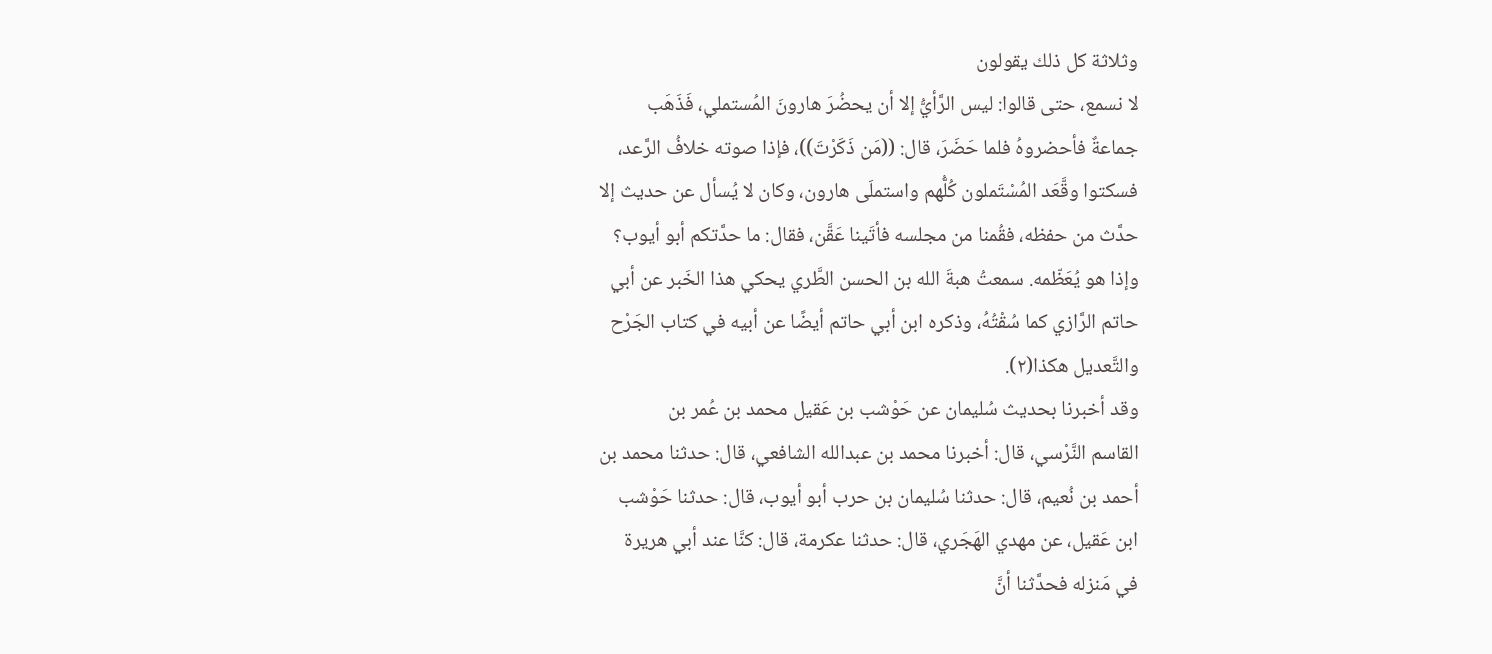وثلاثة كل ذلك يقولون
لا نسمع، حتى قالوا: ليس الرَّأيُّ إلا أن يحضُرَ هارونَ المُستملي، فَذَهَب
جماعةٌ فأحضروهُ فلما حَضَرَ، قال: ((مَن ذَكَرْتَ))، فإذا صوته خلافُ الرَّعد،
فسكتوا وقَّعَد المُسْتَملون كُلُّهم واستملَى هارون، وكان لا يُسأل عن حديث إلا
حدَّث من حفظه، فقُمنا من مجلسه فأتَينا عَقَّن، فقال: ما حدَّتكم أبو أيوب؟
وإذا هو يُعَظّمه. سمعتُ هبةَ الله بن الحسن الطَّري يحكي هذا الخَبر عن أبي
حاتم الرَّازي كما سُقْتُهُ، وذكره ابن أبي حاتم أيضًا عن أبيه في كتاب الجَرْح
والتَّعديل هكذا(٢).
وقد أخبرنا بحديث سُليمان عن حَوْشب بن عَقيل محمد بن عُمر بن
القاسم النَّرْسي، قال: أخبرنا محمد بن عبدالله الشافعي، قال: حدثنا محمد بن
أحمد بن نُعيم، قال: حدثنا سُليمان بن حرب أبو أيوب، قال: حدثنا حَوْشب
ابن عَقيل، عن مهدي الهَجَري، قال: حدثنا عكرمة، قال: كنَّا عند أبي هريرة
في مَنزله فحدَّثنا أنَّ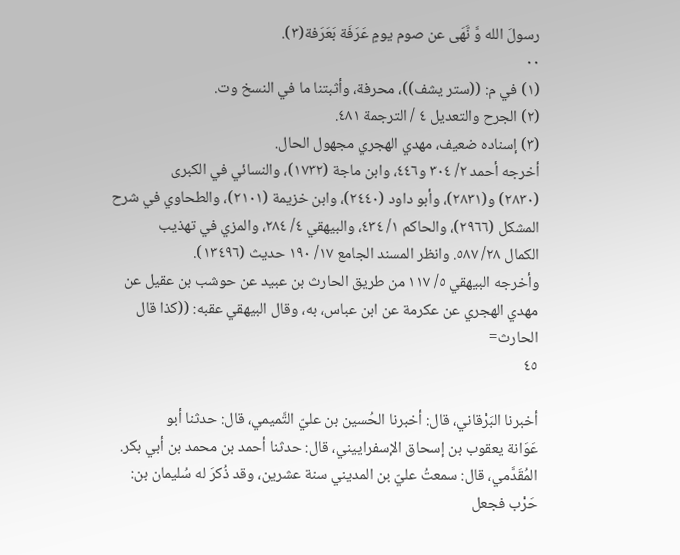رسولَ الله وَّ نَّهَى عن صوم يومٍ عَرَفَة بَعَرَفة(٣).
٠٠
(١) في م: ((ستر يشف))، محرفة، وأثبتنا ما في النسخ وت.
(٢) الجرح والتعديل ٤ / الترجمة ٤٨١.
(٣) إسناده ضعيف، مهدي الهجري مجهول الحال.
أخرجه أحمد ٢/ ٣٠٤ و٤٤٦، وابن ماجة (١٧٣٢)، والنسائي في الكبرى
(٢٨٣٠) و(٢٨٣١)، وأبو داود (٢٤٤٠)، وابن خزيمة (٢١٠١)، والطحاوي في شرح
المشكل (٢٩٦٦)، والحاكم ١/ ٤٣٤، والبيهقي ٤/ ٢٨٤، والمزي في تهذيب
الكمال ٢٨/ ٥٨٧. وانظر المسند الجامع ١٧/ ١٩٠ حديث (١٣٤٩٦).
وأخرجه البيهقي ٥/ ١١٧ من طريق الحارث بن عبيد عن حوشب بن عقيل عن
مهدي الهجري عن عكرمة عن ابن عباس، به، وقال البيهقي عقبه: ((كذا قال الحارث=
٤٥

أخبرنا البَرْقاني، قال: أخبرنا الحُسين بن عليّ التَّميمي، قال: حدثنا أبو
عَوَانة يعقوب بن إسحاق الإسفراييني، قال: حدثنا أحمد بن محمد بن أبي بكر.
المُقَدَّمي، قال: سمعتُ عليّ بن المديني سنة عشرين، وقد ذُكرَ له سُليمان بن:
حَرْب فجعل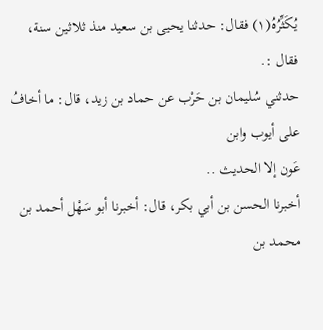يُكَثِّرُهُ(١) فقال: حدثنا يحيى بن سعيد منذ ثلاثين سنة، فقال :.
حدثني سُليمان بن حَرْب عن حماد بن زيد، قال: ما أخافُ على أيوب وابن
عَون إلا الحديث ..
أخبرنا الحسن بن أبي بكر، قال: أخبرنا أبو سَهْل أحمد بن محمد بن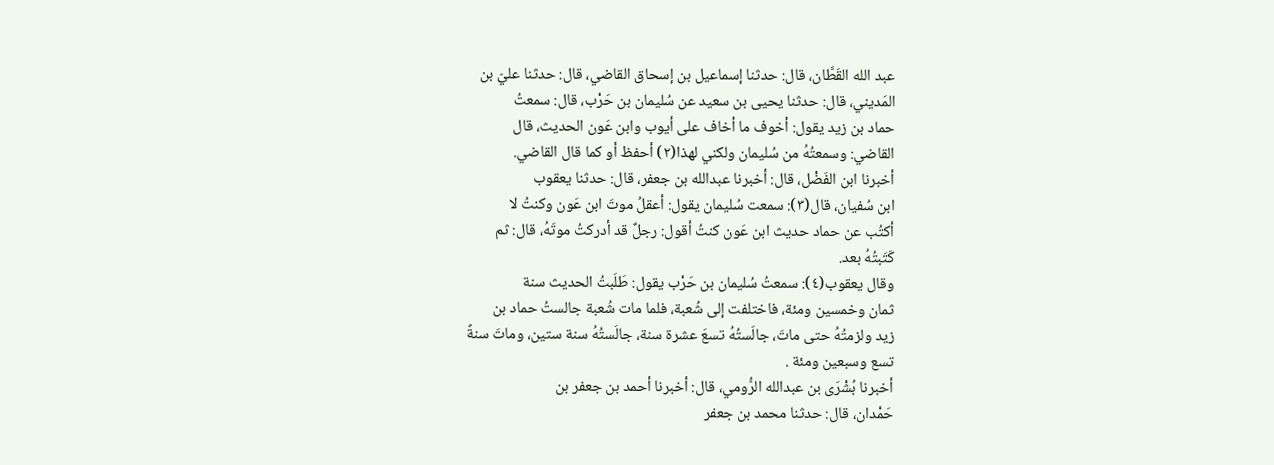عبد الله القَطَّان، قال: حدثنا إسماعيل بن إسحاق القاضي، قال: حدثنا عليّ بن
المَديني، قال: حدثنا يحيى بن سعيد عن سُليمان بن حَرْب، قال: سمعتُ
حماد بن زيد يقول: أخوف ما أخاف على أيوب وابن عَون الحديث، قال
القاضي: وسمعتُهُ من سُليمان ولكني لهذا(٢) أحفظ أو كما قال القاضي.
أخبرنا ابن الفَضْل، قال: أخبرنا عبدالله بن جعفر، قال: حدثنا يعقوب
ابن سُفيان، قال(٣): سمعت سُليمان يقول: أعقلُ موتَ ابن عَون وكنتُ لا
أكتُب عن حماد حديث ابن عَون كنتُ أقول: رجلٌ قد أدركتُ موتَهُ، قال: ثم
کَتَبتُهُ بعد.
وقال يعقوب(٤): سمعتُ سُليمان بن حَرْب يقول: طَلَبتُ الحديث سنة
ثمان وخمسين ومئة، فاختلفت إلى شُعبة، فلما مات شُعبة جالستُ حماد بن
زيد ولزمتُهُ حتى ماتَ، جالَستُهُ تسعَ عشرة سنة، جالَستُهُ سنة ستين، وماتَ سنةً
تسع وسبعين ومئة .
أخبرنا بُشْرَى بن عبدالله الرُّومي، قال: أخبرنا أحمد بن جعفر بن
حَمْدان، قال: حدثنا محمد بن جعفر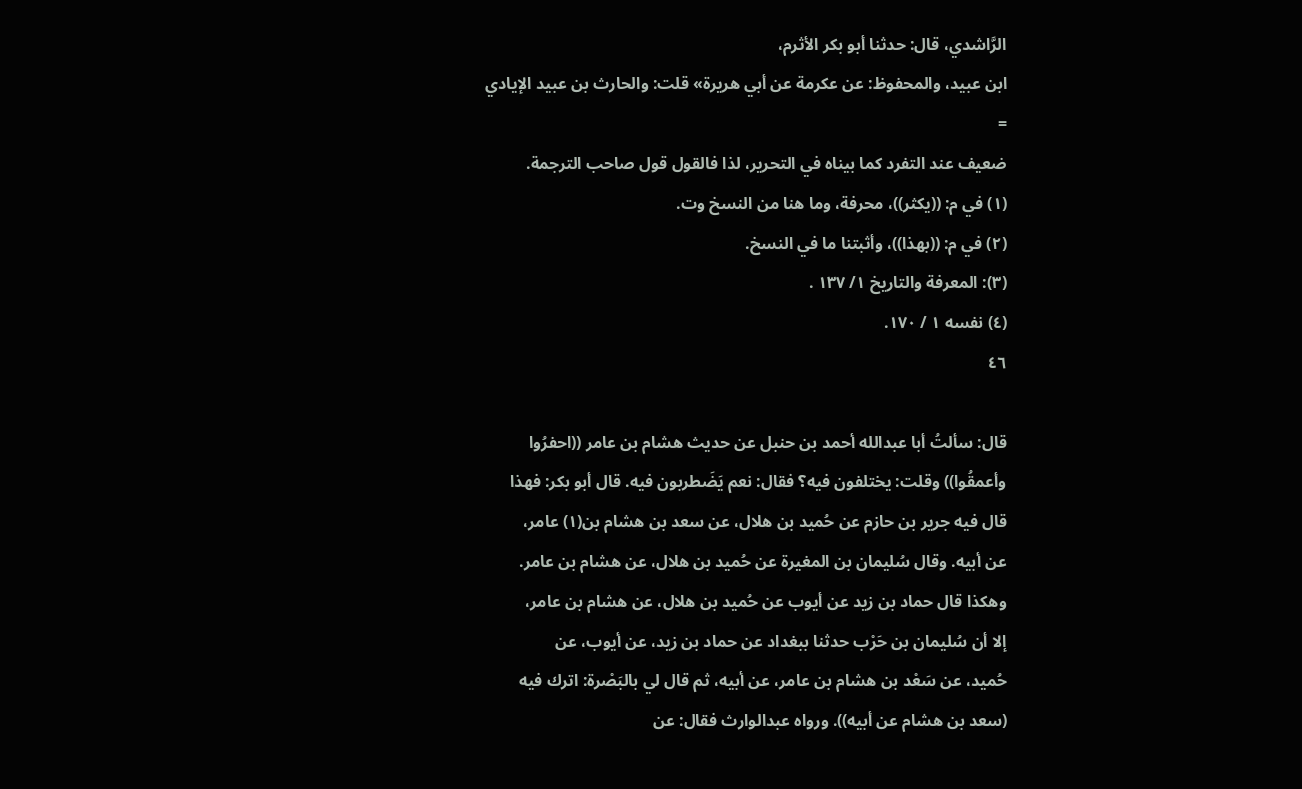الرَّاشدي، قال: حدثنا أبو بكر الأثرم،
ابن عبيد، والمحفوظ: عن عكرمة عن أبي هريرة» قلت: والحارث بن عبيد الإيادي
=
ضعيف عند التفرد كما بيناه في التحرير، لذا فالقول قول صاحب الترجمة.
(١) في م: ((يكثر))، محرفة، وما هنا من النسخ وت.
(٢) في م: ((بهذا))، وأثبتنا ما في النسخ.
(٣): المعرفة والتاريخ ١/ ١٣٧ .
(٤) نفسه ١ / ١٧٠.
٤٦

قال: سألتُ أبا عبدالله أحمد بن حنبل عن حديث هشام بن عامر ((احفرُوا
وأعمقُوا)) وقلت: يختلفون فيه؟ فقال: نعم يَضَطربون فيه. قال أبو بكر: فهذا
قال فيه جرير بن حازم عن حُميد بن هلال، عن سعد بن هشام بن(١) عامر،
عن أبيه. وقال سُليمان بن المغيرة عن حُميد بن هلال، عن هشام بن عامر.
وهكذا قال حماد بن زيد عن أيوب عن حُميد بن هلال، عن هشام بن عامر،
إلا أن سُليمان بن حَرْب حدثنا ببغداد عن حماد بن زيد، عن أيوب، عن
حُميد، عن سَعْد بن هشام بن عامر، عن أبيه، ثم قال لي بالبَصْرة: اترك فيه
(سعد بن هشام عن أبيه)). ورواه عبدالوارث فقال: عن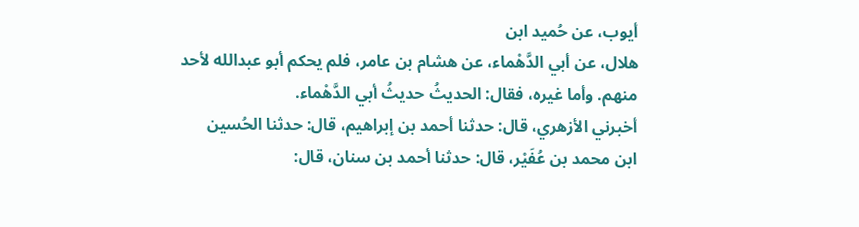أيوب، عن حُميد ابن
هلال، عن أبي الدَّهْماء، عن هشام بن عامر، فلم يحكم أبو عبدالله لأحد
منهم. وأما غيره، فقال: الحديثُ حديثُ أبي الدَّهْماء.
أخبرني الأزهري، قال: حدثنا أحمد بن إبراهيم، قال: حدثنا الحُسين
ابن محمد بن عُفَيْر، قال: حدثنا أحمد بن سنان، قال: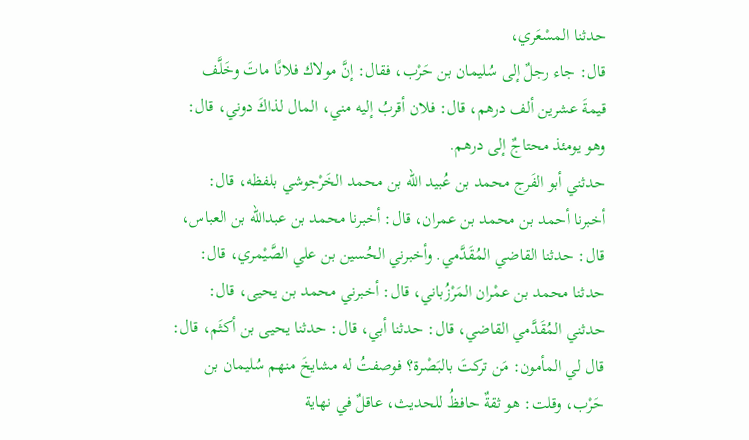حدثنا المسْعَري،
قال: جاء رجلٌ إلى سُليمان بن حَرْب، فقال: إنَّ مولاك فلانًا ماتَ وخَلَّف
قيمةَ عشرين ألف درهم، قال: فلان أقربُ إليه مني، المال لذاكَ دوني، قال:
وهو يومئذ محتاجٌ إلی درهم.
حدثني أبو الفَرج محمد بن عُبيد الله بن محمد الخَرْجوشي بلفظه، قال:
أخبرنا أحمد بن محمد بن عمران، قال: أخبرنا محمد بن عبدالله بن العباس،
قال: حدثنا القاضي المُقَدَّمي. وأخبرني الحُسين بن علي الصَّيْمري، قال:
حدثنا محمد بن عمْران المَرْزُباني، قال: أخبرني محمد بن يحيى، قال:
حدثني المُقَدَّمي القاضي، قال: حدثنا أبي، قال: حدثنا يحيى بن أكثَم، قال:
قال لي المأمون: مَن تركتَ بالبَصْرة؟ فوصفتُ له مشايخَ منهم سُليمان بن
حَرْب، وقلت: هو ثقةٌ حافظُ للحديث، عاقلٌ في نهاية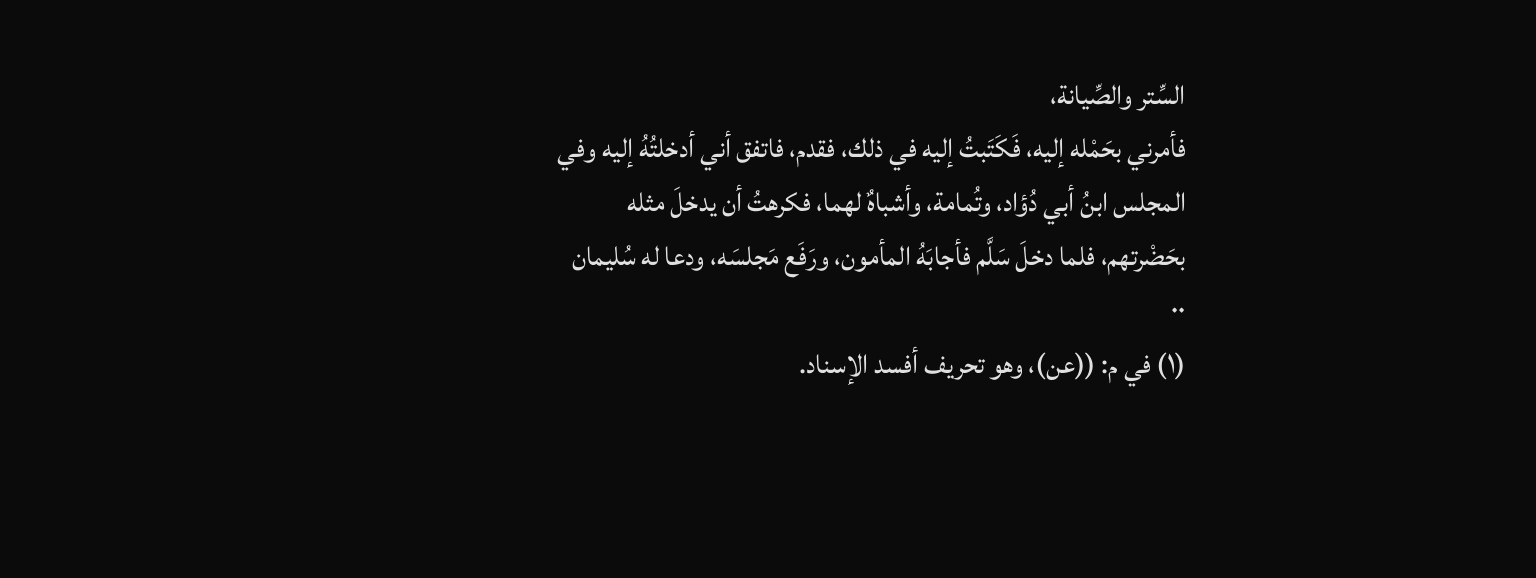السِّتر والصِّيانة،
فأمرني بحَمْله إليه، فَكَتَبتُ إليه في ذلك، فقدم، فاتفق أني أدخلتُهُ إليه وفي
المجلس ابنُ أبي دُؤاد، وتُمامة، وأشباهٌ لهما، فكرهتُ أن يدخلَ مثله
بحَضْرتهم، فلما دخلَ سَلَّم فأجابَهُ المأمون، ورَفَع مَجلسَه، ودعا له سُليمان
٠٠
(١) في م: ((عن)، وهو تحريف أفسد الإسناد.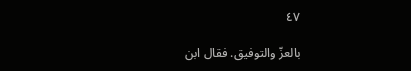٤٧

بالعزّ والتوفيق. فقال ابن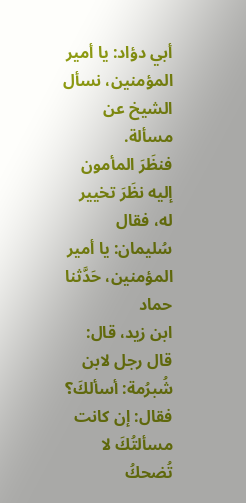أبي دؤاد: يا أمير المؤمنين، نسأل الشيخ عن مسألة.
فنظَرَ المأمون إليه نظَرَ تخيير له، فقال سُليمان: يا أمير المؤمنين، حَدَّثنا حماد
ابن زيد، قال: قال رجل لابن شُبرُمة: أسألكَ؟ فقال: إن كانت مسألتُكَ لا
تُضحكُ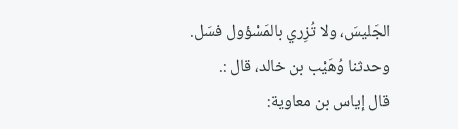الجَليسَ، ولا تُزِري بالمَسْؤول فسَل. وحدثنا وُهَيْب بن خالد، قال :.
قال إياس بن معاوية: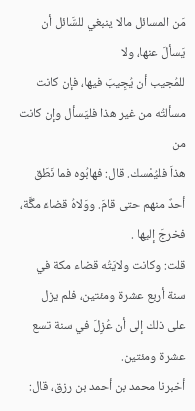مَن المسائل مالا ينبغي للسَّائل أن يَسألَ عنها، ولا
للمُجيب أن يُجِيبَ فيها، فإن كانت مسألتُه من غير هذا فليَسأل وإن كانت من
هذاَ فليُمْسك. قال: فهابُوه فما نَطَق أحدٌ منهم حتى قامَ. ووَلاهُ قضاءَ مگَّة،
فخرجَ إليها .
قلت: وكانت ولايَتُه قضاء مكة في سنة أربع عشرة ومئتين، فلم يزل
على ذلك إلى أن عُزِلَ في سنة تسع عشرة ومئتين.
أخبرنا محمد بن أحمد بن رزق، قال: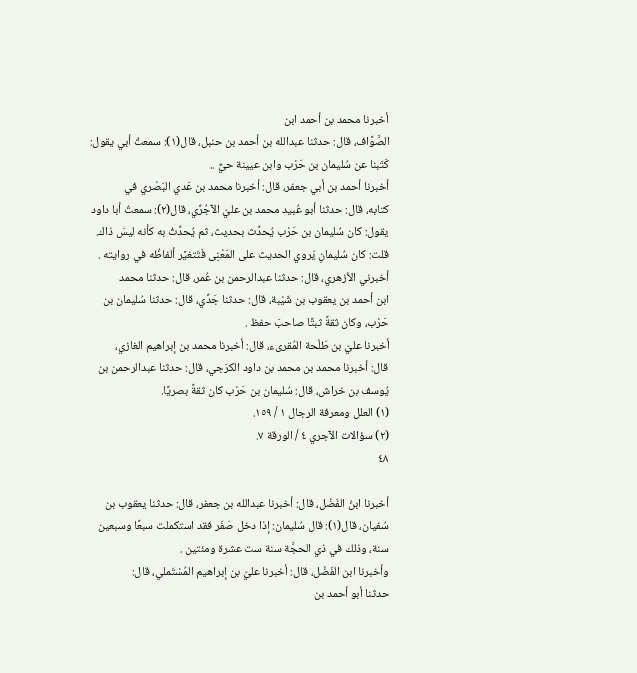أخبرنا محمد بن أحمد ابن
الصَّوَّاف، قال: حدثنا عبدالله بن أحمد بن حنبل، قال(١): سمعتُ أبي يقول:
كَتَبنا عن سُليمان بن حَرْب وابن عيينة حيٌّ ..
أخبرنا أحمد بن أبي جعفر، قال: أخبرنا محمد بن عَدي البَصْري في
كتابه، قال: حدثنا أبو عُبيد محمد بن عليّ الآجُرِّي، قال(٢): سمعتُ أبا داود
يقول: كان سُليمان بن حَرْب يُحدِّث بحديث، ثم يُحدِّثُ به كأنه ليسَ ذاك.
قلت: كان سُليمانِ يَروي الحديث على المَعْنِى فَتَتغيَّر ألفاظُه في روايته .
أخبرني الأزهري، قال: حدثنا عبدالرحمن بن عُمر، قال: حدثنا محمد
ابن أحمد بن يعقوب بن شَيْبة، قال: حدثنا جَدِّي، قال: حدثنا سُليمان بن
حَرْب، وكان ثقةً ثبتًا صاحبَ حفظ .
أخبرنا عليّ بن طَلْحة المُقرىء، قال: أخبرنا محمد بن إبراهيم الغازي،
قال: أخبرنا محمد بن محمد بن داود الكرَجي، قال: حدثنا عبدالرحمن بن
يُوسف بن خراش، قال: سُليمان بن حَرْب كان ثقةً بصريًا.
(١) العلل ومعرفة الرجال ١ / ١٥٩.
(٢) سؤالات الآجري ٤ / الورقة ٧.
٤٨

أخبرنا ابنُ الفَضْل، قال: أخبرنا عبدالله بن جعفر، قال: حدثنا يعقوب بن
سُفيان، قال(١): قال سُليمان: إذا دخل صَفَر فقد استكملت سبعًا وسبعين
سنة، وذلك في ذي الحجَّة سنة ست عشرة ومئتين .
وأخبرنا ابن الفَضْل، قال: أخبرنا عليّ بن إبراهيم المُسْتَملي، قال:
حدثنا أبو أحمد بن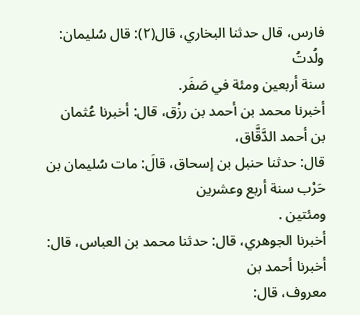فارس، قال حدثنا البخاري، قال(٢): قال سُليمان: ولُدتُ
سنة أربعين ومئة في صَفَر.
أخبرنا محمد بن أحمد بن رزْق، قال: أخبرنا عُثمان بن أحمد الدَّقَّاق،
قال: حدثنا حنبل بن إسحاق، قالَ: مات سُليمان بن حَرْب سنة أربع وعشرين
ومئتين .
أخبرنا الجوهري، قال: حدثنا محمد بن العباس، قال: أخبرنا أحمد بن
معروف، قال: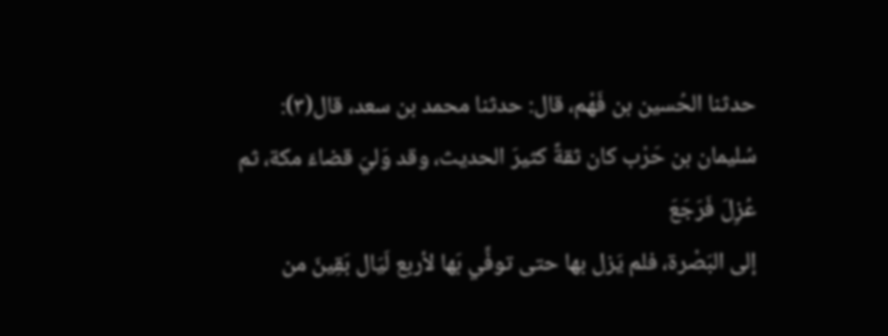حدثنا الحُسين بن فَهْم، قال: حدثنا محمد بن سعد، قال(٣):
سُليمان بن حَرْب كان ثقةً كثيرَ الحديث، وقد وَليَ قضاءَ مكة، ثم عُزِلَ فَرَجَعَ
إلى البَصْرة، فلم يَزل بها حتى توفِّي بَها لأربع لَيَال بَقِينَ من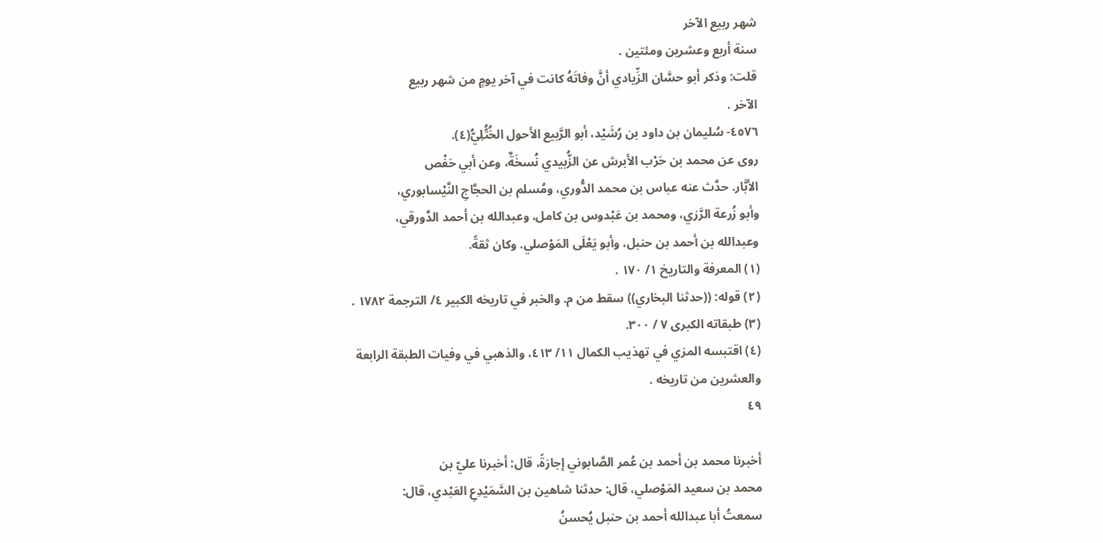شهر ربيع الآخر
سنة أربع وعشرين ومئتين .
قلت: وذكر أبو حسَّان الزِّيادي أنَّ وفاتَهُ كانت في آخر يومٍ من شهر ربيع
الآخر .
٤٥٧٦- سُليمان بن داود بن رُشَيْد، أبو الرَّبيع الأحول الخُتُّلِيُّ(٤).
روى عن محمد بن حَرْب الأبرش عن الزُّبيدي نُسخَةٌ، وعن أبي حَفْص
الأبَّار. حدَّث عنه عباس بن محمد الدُّوري، ومُسلم بن الحجَّاجِ النَّيْسابوري،
وأبو زُرعة الرَّزي، ومحمد بن عَبْدوس بن كامل، وعبدالله بن أحمد الدَّورقي،
وعبدالله بن أحمد بن حنبل، وأبو يَعْلَى المَوْصلي. وكان ثقةً.
(١) المعرفة والتاريخ ١/ ١٧٠ .
(٢) قوله: ((حدثنا البخاري)) سقط من م. والخبر في تاريخه الكبير ٤/ الترجمة ١٧٨٢ .
(٣) طبقاته الكبرى ٧ / ٣٠٠.
(٤) اقتبسه المزي في تهذيب الكمال ١١/ ٤١٣، والذهبي في وفيات الطبقة الرابعة
والعشرين من تاريخه .
٤٩

أخبرنا محمد بن أحمد بن عُمر الصَّابوني إجازةً، قال: أخبرنا عليّ بن
محمد بن سعيد المَوْصلي، قال: حدثنا شاهين بن السَّمَيْدِعِ العَبْدي، قال:
سمعتُ أبا عبدالله أحمد بن حنبل يُحسنُ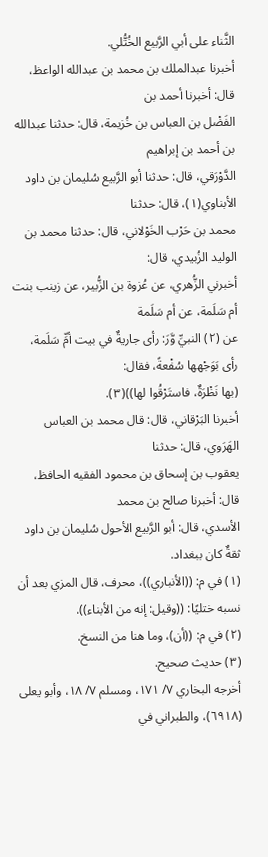الثَّناء على أبي الرَّبيع الخُتُّلي.
أخبرنا عبدالملك بن محمد بن عبدالله الواعظ، قال: أخبرنا أحمد بن
الفَضْل بن العباس بن خُزيمة، قال: حدثنا عبدالله بن أحمد بن إبراهيم
الدَّوْرَقي، قال: حدثنا أبو الرَّبيع سُليمان بن داود الأبناوي(١)، قال: حدثنا
محمد بن حَرْب الخَوْلاني، قال: حدثنا محمد بن الوليد الزُبيدي، قال:
أخبرني الزُّهري، عن عُزوة بن الزُّبير، عن زينب بنت أم سَلَمة، عن أم سَلَمة
عن (٢) النبيِّ وَّرَ: رأى جاريةٌ في بيت أمِّ سَلَمة، رأى بَوَجْهها سُفْعةً، فقال:
(بها نَظْرَةٌ، فاستَرْقُوا لها))(٣).
أخبرنا البَرْقاني، قال: قال محمد بن العباس الهَرَوي، قال: حدثنا
يعقوب بن إسحاق بن محمود الفقيه الحافظ، قال: أخبرنا صالح بن محمد
الأسدي، قال: أبو الرَّبيع الأحول سُليمان بن داود ثقةٌ كان ببغداد.
(١) في م: ((الأنباري))، محرف، قال المزي بعد أن نسبه ختليًا: ((وقيل: إنه من الأبناء)).
(٢) في م: ((أن)، وما هنا من النسخ.
(٣) حديث صحيح.
أخرجه البخاري ٧/ ١٧١، ومسلم ٧/ ١٨، وأبو يعلى (٦٩١٨)، والطبراني في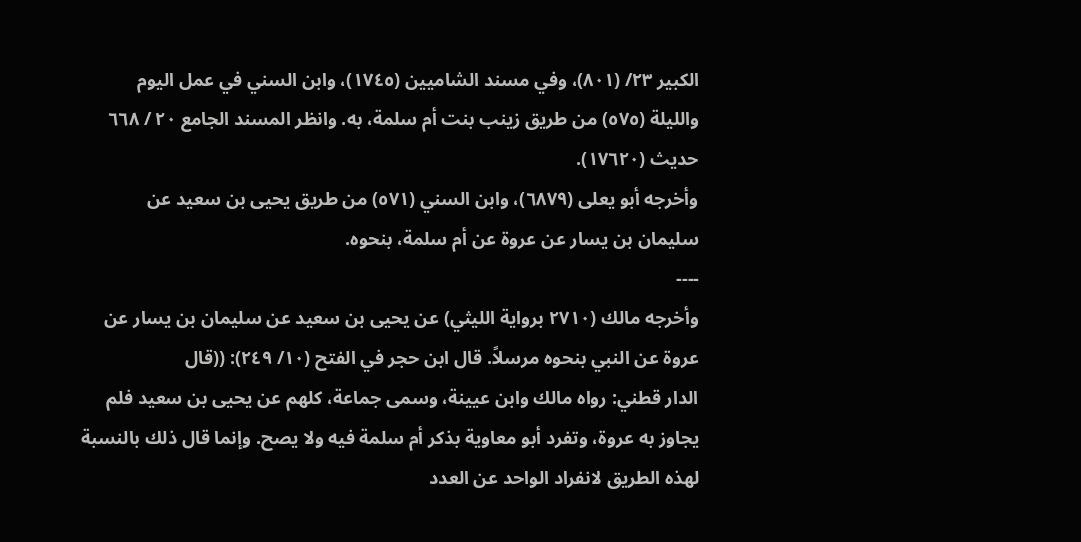الكبير ٢٣/ (٨٠١)، وفي مسند الشاميين (١٧٤٥)، وابن السني في عمل اليوم
والليلة (٥٧٥) من طريق زينب بنت أم سلمة، به. وانظر المسند الجامع ٢٠ / ٦٦٨
حديث (١٧٦٢٠).
وأخرجه أبو يعلى (٦٨٧٩)، وابن السني (٥٧١) من طريق يحيى بن سعيد عن
سليمان بن يسار عن عروة عن أم سلمة، بنحوه.
----
وأخرجه مالك (٢٧١٠ برواية الليثي) عن يحيى بن سعيد عن سليمان بن يسار عن
عروة عن النبي بنحوه مرسلاً. قال ابن حجر في الفتح (١٠/ ٢٤٩): ((قال
الدار قطني: رواه مالك وابن عيينة، وسمى جماعة، كلهم عن يحيى بن سعيد فلم
يجاوز به عروة، وتفرد أبو معاوية بذكر أم سلمة فيه ولا يصح. وإنما قال ذلك بالنسبة
لهذه الطريق لانفراد الواحد عن العدد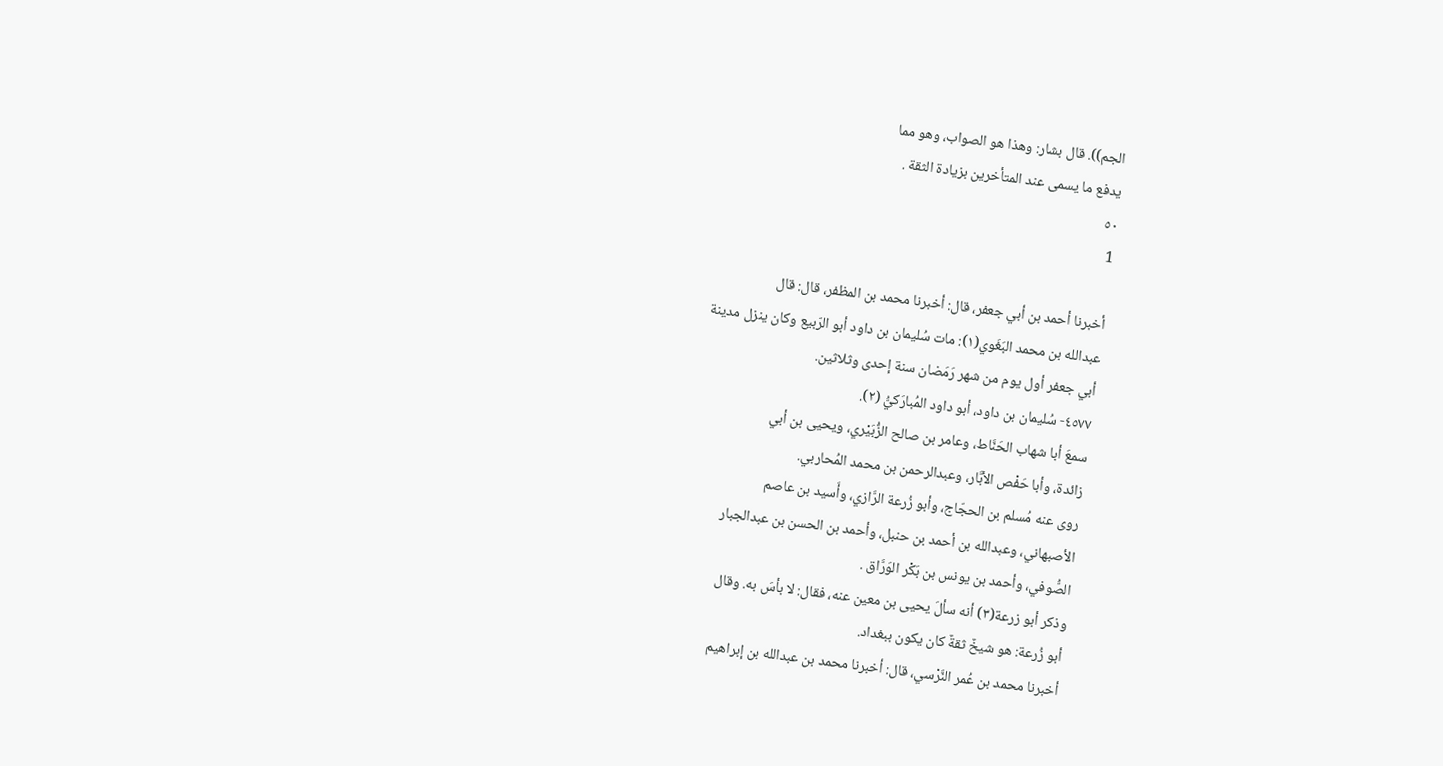الجم)). قال بشار: وهذا هو الصواب، وهو مما
يدفع ما يسمى عند المتأخرين بزيادة الثقة .
٥٠
1

أخبرنا أحمد بن أبي جعفر، قال: أخبرنا محمد بن المظفر، قال: قال
عبدالله بن محمد البَغَوي(١): مات سُليمان بن داود أبو الرّبيع وكان ينزل مدينة
أبي جعفر أول يوم من شهر رَمَضان سنة إحدى وثلاثين.
٤٥٧٧- سُليمان بن داود، أبو داود المُبارَكيُّ (٢).
سمعَ أبا شهاب الحَنَّاط، وعامر بن صالح الزُّبَيْري، ويحيى بن أبي
زائدة، وأبا حَفْص الأبَّار، وعبدالرحمن بن محمد المُحاربي.
روى عنه مُسلم بن الحجّاج، وأبو زُرعة الرَّازي، وأَسيد بن عاصم
الأصبهاني، وعبدالله بن أحمد بن حنبل، وأحمد بن الحسن بن عبدالجبار
الصُّوفي، وأحمد بن يونس بن بَكْر الوَرَّاق .
وذكر أبو زرعة(٣) أنه سألَ يحيى بن معين عنه، فقال: لا بأسَ به. وقال
أبو زُرعة: هو شيخٌ ثقةٌ کان یکون ببغداد.
أخبرنا محمد بن عُمر النَّرْسي، قال: أخبرنا محمد بن عبدالله بن إبراهيم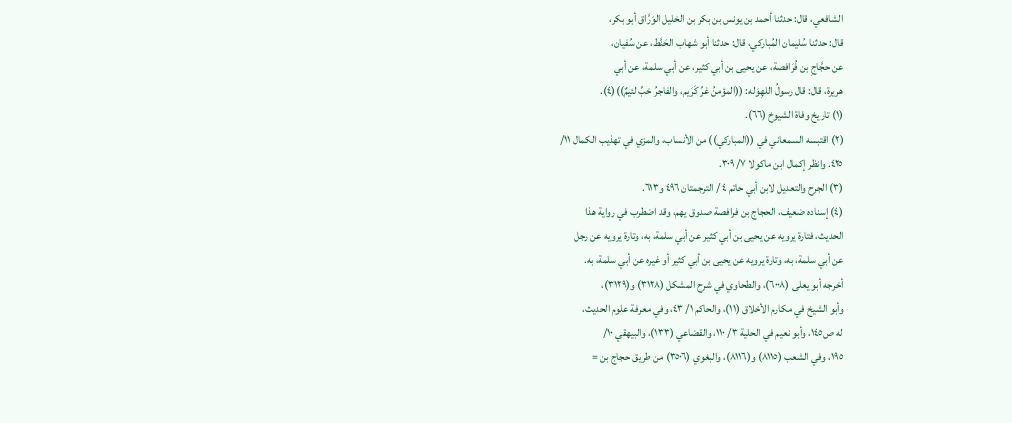الشافعي، قال: حدثنا أحمد بن يونس بن بكر بن الخليل الوَرَّاق أبو بكر،
قال: حدثنا سُليمان المُباركي، قال: حدثنا أبو شهاب الحَنَّط، عن سُفيان،
عن حجَّاجِ بن فُرَافصة، عن يحيى بن أبي كثير، عن أبي سلمة، عن أبي
هريرة، قال: قال رسولُ اللهِوَله: ((المؤمنُ غرِّ كَرَيم، والفاجرُ خبِّ لئيمٌ))(٤).
(١) تاريخ وفاة الشيوخ (٦٦).
(٢) اقتبسه السمعاني في ((المباركي)) من الأنساب، والمزي في تهذيب الكمال ١١/
٤٢٥. وانظر إكمال ابن ماكولا ٧/ ٣٠٩.
(٣) الجرح والتعديل لابن أبي حاتم ٤ / الترجمتان ٤٩٦ و٦١٣.
(٤) إسناده ضعيف، الحجاج بن فرافصة صدوق يهم، وقد اضطرب في رواية هذا
الحديث، فتارة يرويه عن يحيى بن أبي كثير عن أبي سلمة، به، وتارة يرويه عن رجل
عن أبي سلمة، به، وتارة يرويه عن يحيى بن أبي كثير أو غيره عن أبي سلمة، به.
أخرجه أبو يعلى (٦٠٠٨)، والطحاوي في شرح المشكل (٣١٢٨) و(٣١٢٩)،
وأبو الشيخ في مكارم الأخلاق (١١)، والحاكم ١/ ٤٣، وفي معرفة علوم الحديث،
له ص١٤٥، وأبو نعيم في الحلية ٣/ ١١٠، والقضاعي (١٣٣)، والبيهقي ١٠/
١٩٥، وفي الشعب (٨١١٥) و(٨١١٦)، والبغوي (٣٥٠٦) من طريق حجاج بن =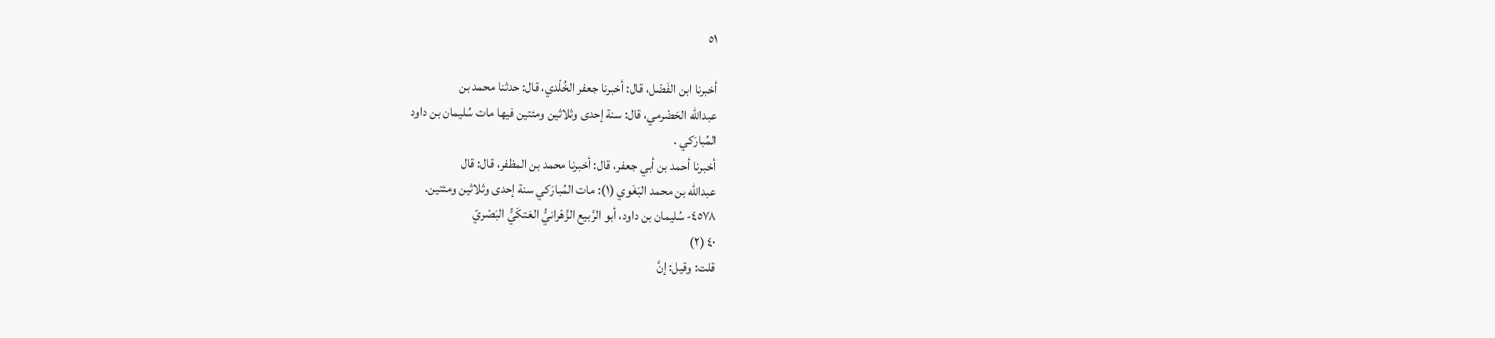٥١

أخبرنا ابن الفَضْل، قال: أخبرنا جعفر الخُلْدي، قال: حدثنا محمد بن
عبدالله الحَضْرمي، قال: سنة إحدى وثلاثين ومئتين فيها مات سُليمان بن داود
المُبارَكي .
أخبرنا أحمد بن أبي جعفر، قال: أخبرنا محمد بن المظفر، قال: قال
عبدالله بن محمد البَغَوي (١): مات المُبارَكي سنة إحدى وثلاثين ومئتين.
٤٥٧٨- سُليمان بن داود، أبو الرَّبيع الزَّهْرانيُّ العَتكَيُّ البَصْريّ
٤٠ (٢)
قلت: وقيل: إنَّ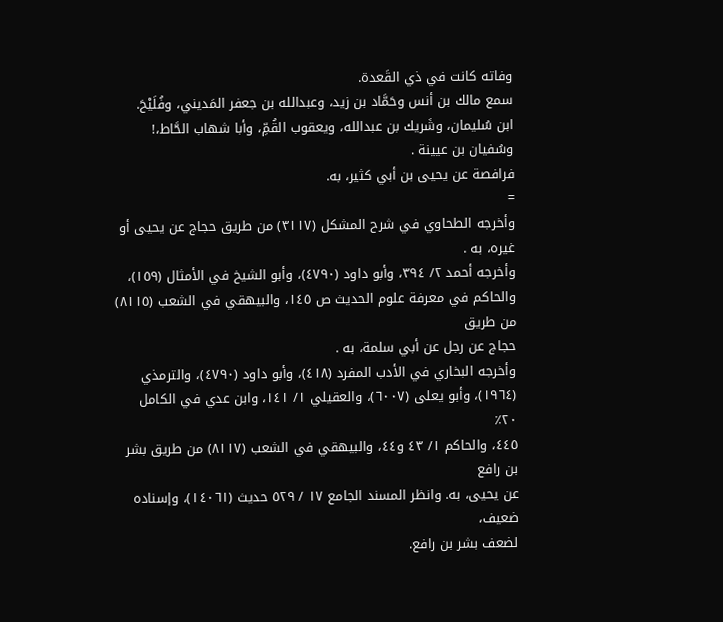وفاته كانت في ذي القَعدة.
سمع مالك بن أنس وحَمَّاد بن زيد، وعبدالله بن جعفر المَديني، وفُلَيْحَ.
ابن سُليمان، وشَريك بن عبدالله، ويعقوب القُمِّ، وأبا شهاب الحَّاط،!
وسُفيان بن عيينة .
فرافصة عن يحيى بن أبي كثير، به.
=
وأخرجه الطحاوي في شرح المشكل (٣١١٧) من طريق حجاج عن يحيى أو
غیرہ، به .
وأخرجه أحمد ٢/ ٣٩٤، وأبو داود (٤٧٩٠)، وأبو الشيخ في الأمثال (١٥٩)،
والحاكم في معرفة علوم الحديث ص ١٤٥، والبيهقي في الشعب (٨١١٥) من طريق
حجاج عن رجل عن أبي سلمة، به .
وأخرجه البخاري في الأدب المفرد (٤١٨)، وأبو داود (٤٧٩٠)، والترمذي
(١٩٦٤)، وأبو يعلى (٦٠٠٧)، والعقيلي ١/ ١٤١، وابن عدي في الكامل ٢٠٪
٤٤٥، والحاكم ١/ ٤٣ و٤٤، والبيهقي في الشعب (٨١١٧) من طريق بشر بن رافع
عن يحيى، به. وانظر المسند الجامع ١٧ / ٥٢٩ حديث (١٤٠٦١)، وإسناده ضعيف،
لضعف بشر بن رافع.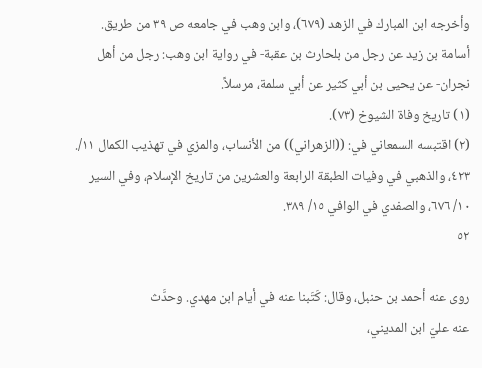وأخرجه ابن المبارك في الزهد (٦٧٩)، وابن وهب في جامعه ص ٣٩ من طريق.
أسامة بن زيد عن رجل من بلحارث بن عقبة- في رواية ابن وهب: رجل من أهل
نجران- عن يحيى بن أبي كثير عن أبي سلمة، مرسلاً.
(١) تاريخ وفاة الشيوخ (٧٣).
(٢) اقتبسه السمعاني في: ((الزهراني)) من الأنساب، والمزي في تهذيب الكمال ١١/.
٤٢٣، والذهبي في وفيات الطبقة الرابعة والعشرين من تاريخ الإسلام، وفي السير
١٠/ ٦٧٦، والصفدي في الوافي ١٥/ ٣٨٩.
٥٢

روى عنه أحمد بن حنبل، وقال: كَتَبنا عنه في أيام ابن مهدي. وحدَّث
عنه عليّ ابن المديني،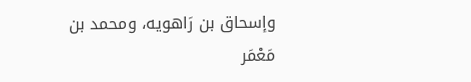وإسحاق بن رَاهويه، ومحمد بن مَعْمَر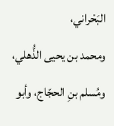البَحْراني،
ومحمد بن يحيى الذُّهلي، ومُسلم بنِ الحجّاج، وأبو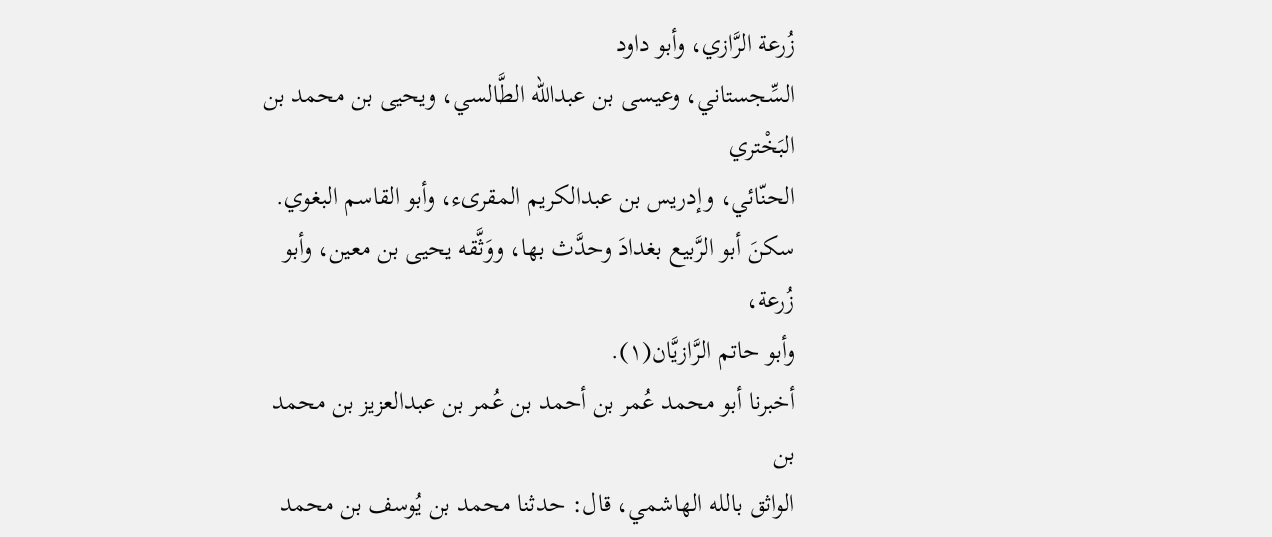زُرعة الرَّازي، وأبو داود
السِّجستاني، وعيسى بن عبدالله الطَّالسي، ويحيى بن محمد بن البَخْتري
الحنّائي، وإدريس بن عبدالكريم المقرىء، وأبو القاسم البغوي.
سكنَ أبو الرَّبيع بغدادَ وحدَّث بها، ووَثَّقه يحيى بن معين، وأبو زُرعة،
وأبو حاتم الرَّازيَّان(١).
أخبرنا أبو محمد عُمر بن أحمد بن عُمر بن عبدالعزيز بن محمد بن
الواثق بالله الهاشمي، قال: حدثنا محمد بن يُوسف بن محمد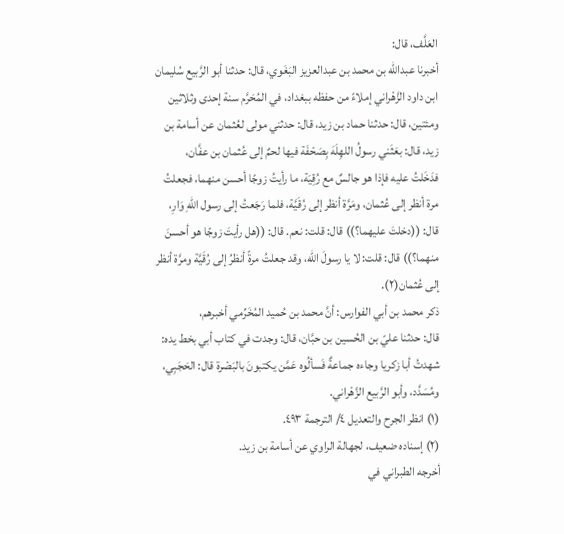العَلَّف، قال:
أخبرنا عبدالله بن محمد بن عبدالعزيز البَغَوي، قال: حدثنا أبو الرَّبيع سُليمان
ابن داود الزَّهْراني إملاءً من حفظه ببغداد، في المُحَرَّم سنة إحدى وثلاثين
ومئتين، قال: حدثنا حماد بن زيد، قال: حدثني مولى لعُثمان عن أسامة بن
زيد، قال: بعَثَني رسولُ اللهِلَهَ بِصَحْفَة فيها لحمٌ إلى عُثمان بن عفَّان،
فدَخَلتُ عليه فإذا هو جالسٌ مع رُقِيَة، ما رأيتُ زوجًا أحسن منهما، فجعلتُ
مرة أنظر إلى عُثمان، ومَرَّة أنظر إلى رُقَيَّة، فلما رَجَعتُ إلى رسول اللهِ وَارِ،
قال: ((دخلتَ عليهما؟)) قال: قلت: نعم. قال: ((هل رأيتَ زوجًا هو أحسنَ
منهما؟)) قال: قلت: لا يا رسولَ الله، وقد جعلتُ مرةً أنظرُ إلى رُقَيَّة ومرَّة أنظر
إلى عُثمان(٢).
ذكر محمد بن أبي الفوارس: أنَّ محمد بن حُميد المُخَرِّمي أخبرهم،
قال: حدثنا عليّ بن الحُسين بن حبَّان، قال: وجدت في كتاب أبي بخط يده:
شهدتُ أبا زكريا وجاءه جماعةٌ فَسألُوه عَمَّن يكتبونَ بالبَصْرة قال: الحَجَبِي،
ومُسَدَّد، وأبو الرَّبيع الزَّهْراني.
(١) انظر الجرح والتعديل ٤/ الترجمة ٤٩٣.
(٢) إسناده ضعيف، لجهالة الراوي عن أسامة بن زيد.
أخرجه الطبراني في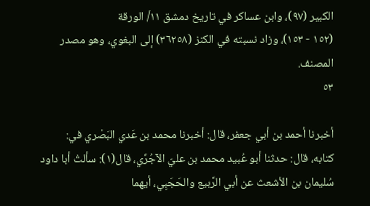الكبير (٩٧)، وابن عساكر في تاريخ دمشق ١١/ الورقة
(١٥٢ - ١٥٣)، وزاد نسبته في الكنز (٣٦٢٥٨) إلى البغوي، وهو مصدر المصنف.
٥٣

أخبرنا أحمد بن أبي جعفر، قال: أخبرنا محمد بن عَدي البَصْري في:
كتابه، قال: حدثنا أبو عُبيد محمد بن عليّ الآجُرِّي، قال(١): سألتُ أبا داود
سُليمان بن الأشعث عن أبي الرَّبيع والحَجَبِي، أيهما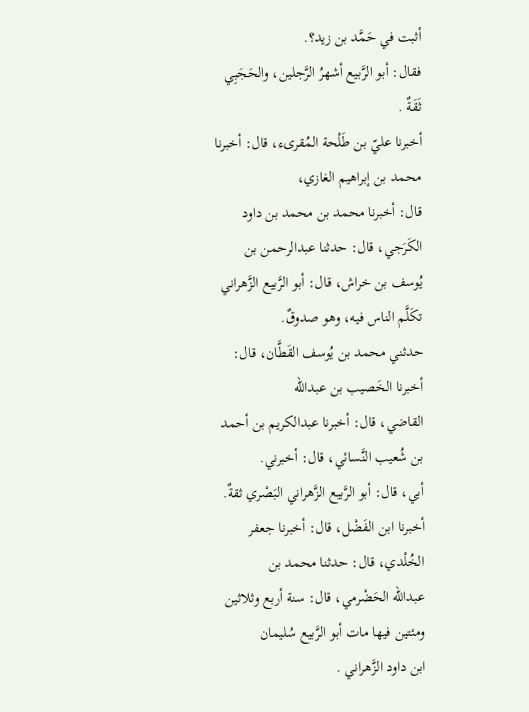أثبت في حَمَّد بن زيد؟.
فقال: أبو الرَّبيع أشهرُ الرَّجلين، والحَجَبِي ثَقَةٌ .
أخبرنا عليّ بن طَلْحة المُقرىء، قال: أخبرنا محمد بن إبراهيم الغازي،
قال: أخبرنا محمد بن محمد بن داود الكَرَجي، قال: حدثنا عبدالرحمن بن
يُوسف بن خراش، قال: أبو الرَّبيع الزَّهراني تكَلَّم الناس فيه، وهو صدوقٌ.
حدثني محمد بن يُوسف القَطَّان، قال: أخبرنا الخَصيب بن عبدالله
القاضي، قال: أخبرنا عبدالكريم بن أحمد بن شُعيب النَّسائي، قال: أخبرني.
أبي، قال: أبو الرَّبيع الزَّهراني البَصْري ثقةٌ.
أخبرنا ابن الفَضْل، قال: أخبرنا جعفر الخُلْدي، قال: حدثنا محمد بن
عبدالله الحَضْرمي، قال: سنة أربع وثلاثين ومئتين فيها مات أبو الرَّبيع سُليمان
ابن داود الزَّهراني .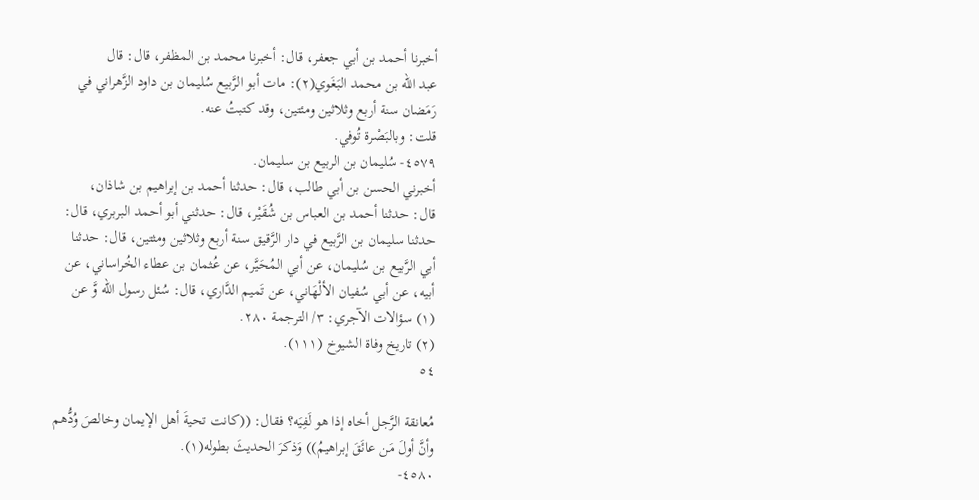أخبرنا أحمد بن أبي جعفر، قال: أخبرنا محمد بن المظفر، قال: قال
عبد الله بن محمد البَغَوي(٢): مات أبو الرَّبيع سُليمان بن داود الزَّهراني في
رَمَضان سنة أربع وثلاثين ومئتين، وقد كتبتُ عنه.
قلت: وبالبَصْرة تُوفي.
٤٥٧٩- سُليمان بن الربيع بن سليمان.
أخبرني الحسن بن أبي طالب، قال: حدثنا أحمد بن إبراهيم بن شاذان،
قال: حدثنا أحمد بن العباس بن شُقَيْر، قال: حدثني أبو أحمد البربري، قال:
حدثنا سليمان بن الرَّبیع في دار الرَّقیق سنة أربع وثلاثین ومثتین، قال: حدثنا
أبي الرَّبيع بن سُليمان، عن أبي المُحَيَّر، عن عُثمان بن عطاء الخُراساني، عن
أبيه، عن أبي سُفيان الألْهَاني، عن تَميم الدَّاري، قال: سُئل رسول الله وَّ عن
(١) سؤالات الآجري: ٣/ الترجمة ٢٨٠.
(٢) تاريخ وفاة الشيوخ (١١١).
٥٤

مُعانقة الرَّجل أخاه إذا هو لَفِيَه؟ فقال: ((كانت تحيةَ أهل الإيمان وخالصَ وُدُّهم
وأنَّ أولَ مَن عائَقَ إبراهيمُ)) وَذكرَ الحديثَ بطوله(١).
٤٥٨٠-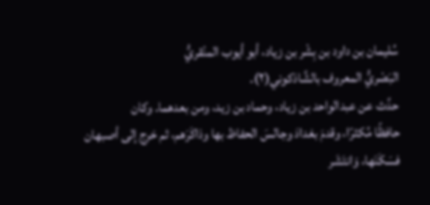سُليمان بن داود بن بِشْر بن زياد، أبو أيوب المنْقريُّ
البَصْريُّ المعروف بالشَّاذكوني(٢).
حدَّث عن عبدالواحد بن زياد، وحماد بن زيد، ومن بعدهما. وكان
حافظًا مُكثرًا، وقدمَ بغدادَ وجالسَ الحفاظ بها وذاكَرَهم، ثم خرج إلى أصبهان
فسَكَنَها، وَانتَشَر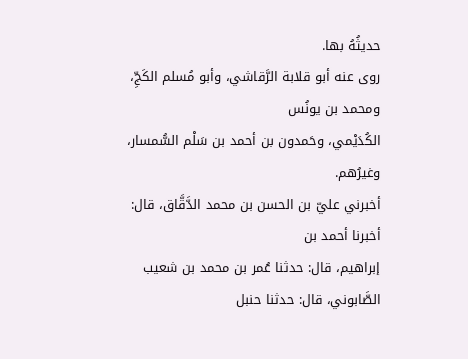حديثُهُ بها.
روى عنه أبو قلابة الرَّقاشي، وأبو مُسلم الكَجِّ، ومحمد بن يونُس
الكُدَيْمي، وحَمدون بن أحمد بن سَلْم السُّمسار، وغيرُهم.
أخبرني عليّ بن الحسن بن محمد الدَّقَّاق، قال: أخبرنا أحمد بن
إبراهيم، قال: حدثنا عُمر بن محمد بن شعيب الصَّابوني، قال: حدثنا حنبل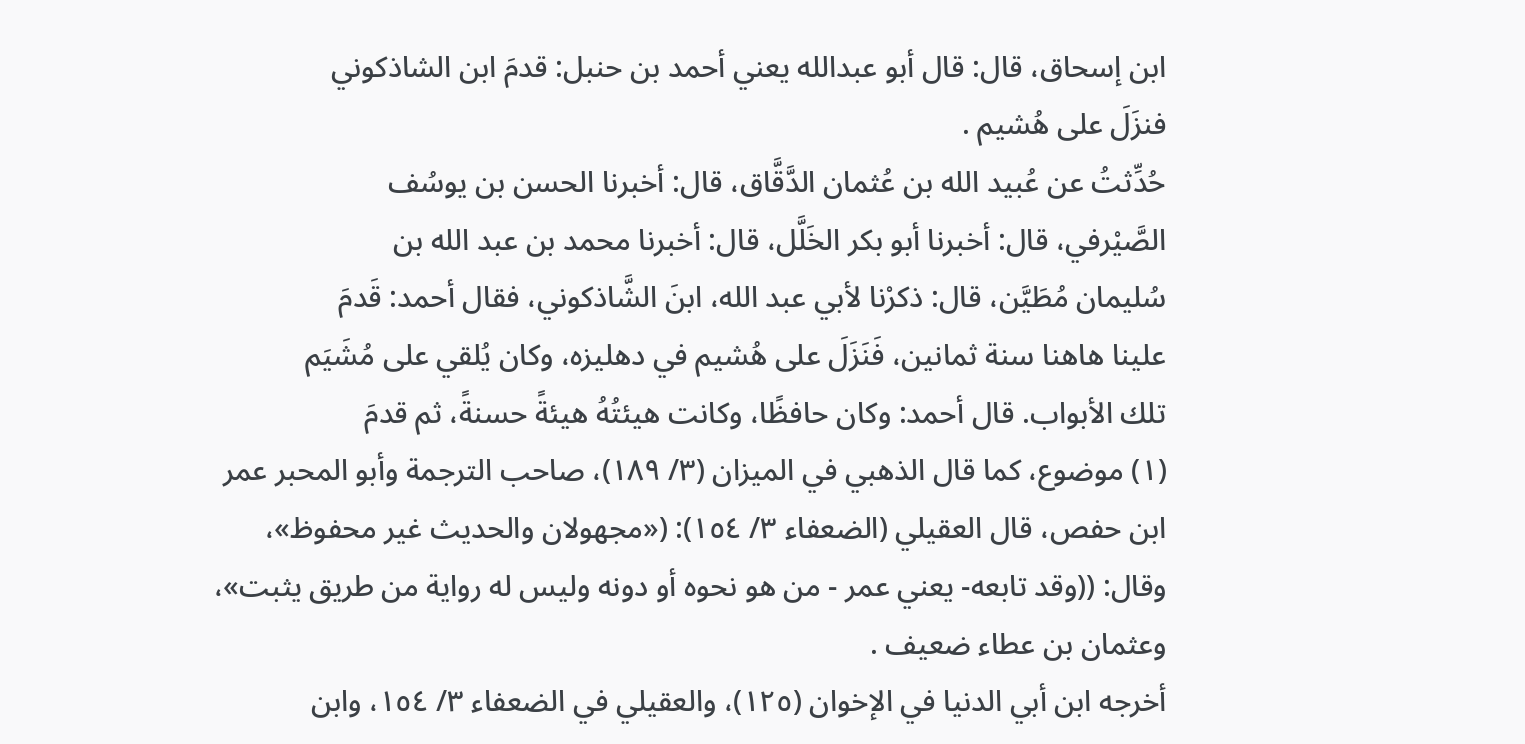ابن إسحاق، قال: قال أبو عبدالله يعني أحمد بن حنبل: قدمَ ابن الشاذكوني
فنزَلَ على هُشيم .
حُدِّثتُ عن عُبيد الله بن عُثمان الدَّقَّاق، قال: أخبرنا الحسن بن يوسُف
الصَّيْرفي، قال: أخبرنا أبو بكر الخَلَّل، قال: أخبرنا محمد بن عبد الله بن
سُليمان مُطَيَّن، قال: ذكرْنا لأبي عبد الله، ابنَ الشَّاذكوني، فقال أحمد: قَدمَ
علينا هاهنا سنة ثمانين، فَنَزَلَ على هُشيم في دهليزه، وكان يُلقي على مُشَيَم
تلك الأبواب. قال أحمد: وكان حافظًا، وكانت هيئتُهُ هيئةً حسنةً، ثم قدمَ
(١) موضوع، كما قال الذهبي في الميزان (٣/ ١٨٩)، صاحب الترجمة وأبو المحبر عمر
ابن حفص، قال العقيلي (الضعفاء ٣/ ١٥٤): («مجهولان والحديث غير محفوظ»،
وقال: ((وقد تابعه- يعني عمر - من هو نحوه أو دونه وليس له رواية من طريق يثبت»،
وعثمان بن عطاء ضعيف .
أخرجه ابن أبي الدنيا في الإخوان (١٢٥)، والعقيلي في الضعفاء ٣/ ١٥٤، وابن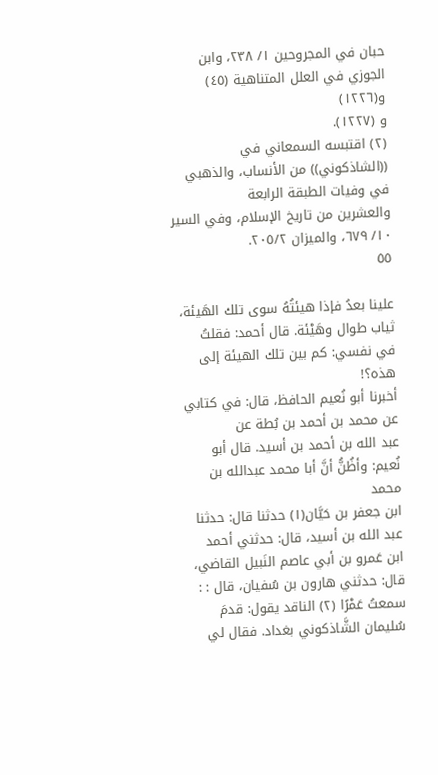حبان في المجروحين ١/ ٢٣٨، وابن الجوزي في العلل المتناهية (٤٥) و(١٢٢٦)
و (١٢٢٧).
(٢) اقتبسه السمعاني في ((الشاذكوني)) من الأنساب، والذهبي في وفيات الطبقة الرابعة
والعشرين من تاريخ الإسلام، وفي السير ١٠/ ٦٧٩، والميزان ٢٠٥/٢.
٥٥

علينا بعدُ فإذا هيئتُهُ سوى تلك الهَيئة، ثياب طوال وهَيْئة. قال أحمد: فقلتُ
في نفسي: كم بين تلك الهيئة إلى هذه؟!
أخبرنا أبو نُعيم الحافظ، قال: في كتابي عن محمد بن أحمد بن بُطة عن
عبد الله بن أحمد بن أسيد. قال أبو نُعيم: وأظُنُّ أنَّ أبا محمد عبدالله بن محمد
ابن جعفر بن حَيَّان(١) حدثنا قال: حدثنا عبد الله بن أسيد، قال: حدثني أحمد
ابن عَمرو بن أبي عاصم النَبيل القاضي، قال: حدثني هارون بن سُفيان، قال : :
سمعتُ عَمْرًا (٢) الناقد يقول: قدمَ سُليمان الشَّاذكوني بغداد. فقال لي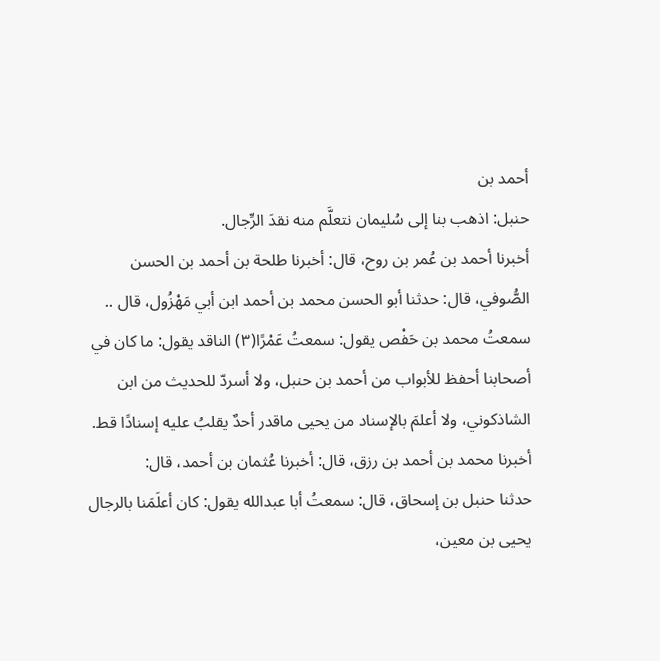أحمد بن
حنبل: اذهب بنا إلى سُليمان نتعلَّم منه نقدَ الرِّجال.
أخبرنا أحمد بن عُمر بن روح، قال: أخبرنا طلحة بن أحمد بن الحسن
الصُّوفي، قال: حدثنا أبو الحسن محمد بن أحمد ابن أبي مَهْزُول، قال ..
سمعتُ محمد بن حَفْص يقول: سمعتُ عَمْرًا(٣) الناقد يقول: ما كان في
أصحابنا أحفظ للأبواب من أحمد بن حنبل، ولا أسردّ للحديث من ابن
الشاذكوني، ولا أعلمَ بالإسناد من يحيى ماقدر أحدٌ يقلبُ عليه إسنادًا قط.
أخبرنا محمد بن أحمد بن رزق، قال: أخبرنا عُثمان بن أحمد، قال:
حدثنا حنبل بن إسحاق، قال: سمعتُ أبا عبدالله يقول: كان أعلَمَنا بالرجال
يحيى بن معين،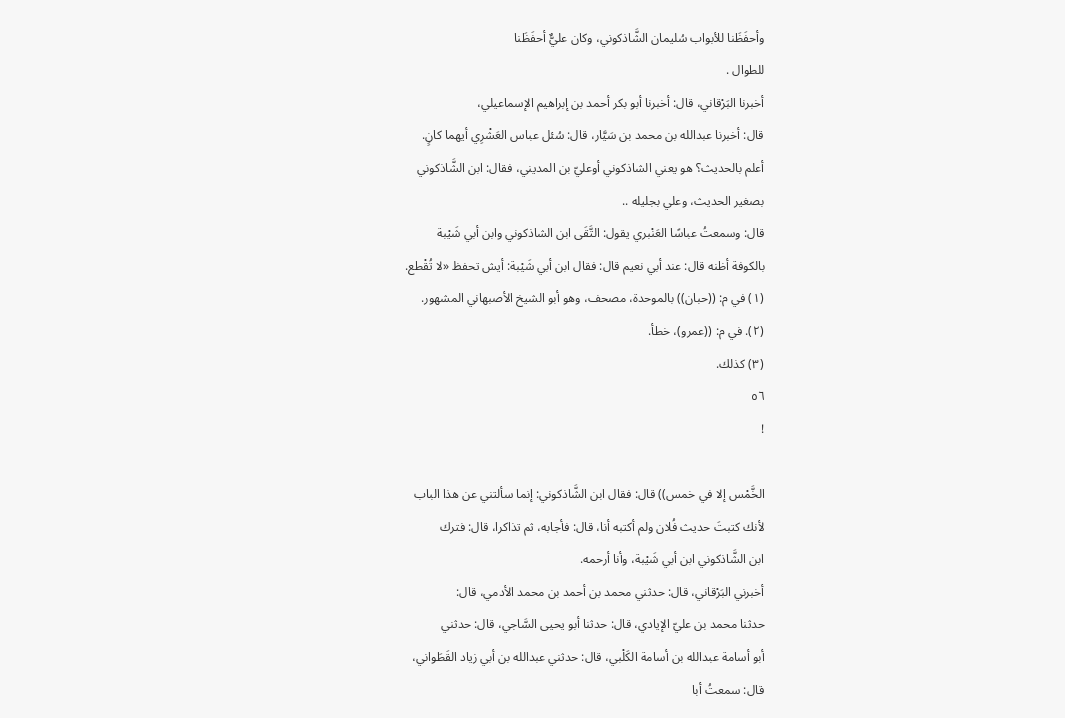وأحفَظَنا للأبواب سُليمان الشَّاذكوني، وكان عليٌّ أحفَظَنا
للطوال .
أخبرنا البَرْقاني، قال: أخبرنا أبو بكر أحمد بن إبراهيم الإسماعيلي،
قال: أخبرنا عبدالله بن محمد بن سَيَّار، قال: سُئل عباس العَشْرِي أيهما كانٍ.
أعلم بالحديث؟ هو يعني الشاذكوني أوعليّ بن المديني، فقال: ابن الشَّاذكوني
بصغير الحديث، وعلي بجليله ..
قال: وسمعتُ عباسًا العَنْبري يقول: التَّقَى ابن الشاذكوني وابن أبي شَيْبة
بالكوفة أظنه قال: عند أبي نعيم قال: فقال ابن أبي شَيْبة: أيش تحفظ «لا تُقْطع.
(١) في م: ((حبان)) بالموحدة، مصحف، وهو أبو الشيخ الأصبهاني المشهور.
(٢). في م: ((عمرو)، خطأ.
(٣) كذلك.
٥٦
!

الخَّمْس إلا في خمس)) قال: فقال ابن الشَّاذكوني: إنما سألتني عن هذا الباب
لأنك كتبتَ حديث فُلان ولم أكتبه أنا، قال: فأجابه، ثم تذاكرا، قال: فترك
ابن الشَّاذكوني ابن أبي شَيْبة، وأنا أرحمه.
أخبرني البَرْقاني، قال: حدثني محمد بن أحمد بن محمد الأدمي، قال:
حدثنا محمد بن عليّ الإيادي، قال: حدثنا أبو يحيى السَّاجي، قال: حدثني
أبو أسامة عبدالله بن أسامة الكَلْبي، قال: حدثني عبدالله بن أبي زياد القَطَواني،
قال: سمعتُ أبا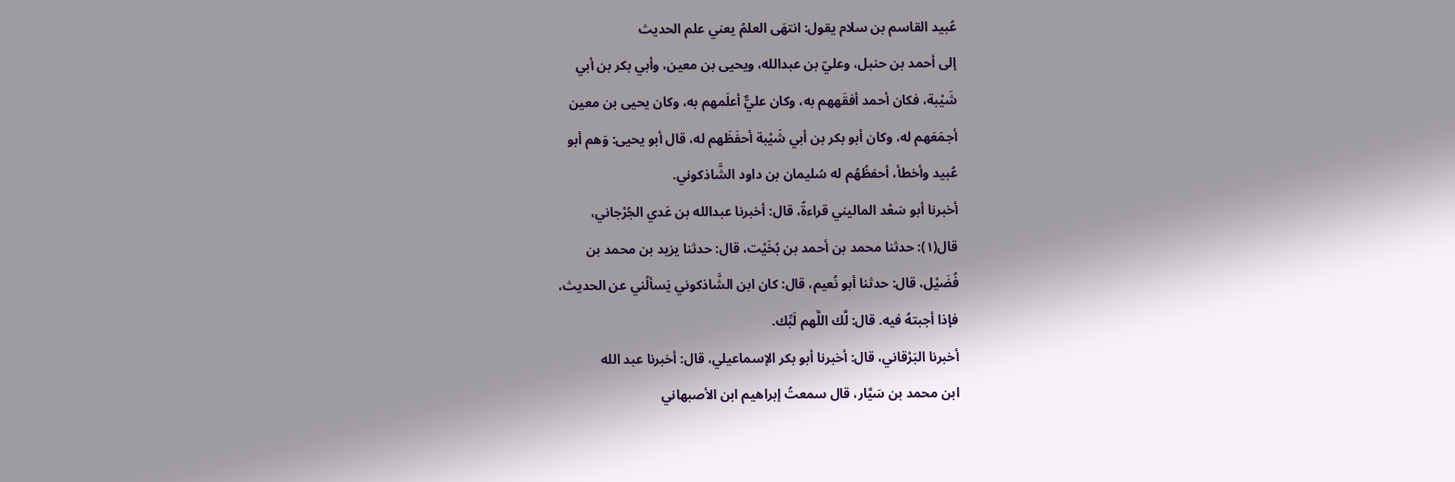عُبيد القاسم بن سلام يقول: انتهَى العلمُ يعني علم الحديث
إلى أحمد بن حنبل، وعليّ بن عبدالله، ويحيى بن معين، وأبي بكر بن أبي
شَيْبة، فكان أحمد أفقَههم به، وكان عليٌّ أعلَمهم به، وكان يحيى بن معين
أجمَعَهم له، وكان أبو بكر بن أبي شَيْبة أحفَظَهم له، قال أبو يحيى: وَهم أبو
عُبيد وأخطأ، أحفظُهُم له سُليمان بن داود الشَّاذكوني.
أخبرنا أبو سَعْد الماليني قراءةً، قال: أخبرنا عبدالله بن عَدي الجُرْجاني،
قال(١): حدثنا محمد بن أحمد بن بُخَيْت، قال: حدثنا يزيد بن محمد بن
فُضَيْل، قال: حدثنا أبو نُعيم، قال: كان ابن الشَّاذكوني يَسألُني عن الحديث،
فإذا أجبتهُ فيه. قال: لَّك اللَّهم لَبِّك.
أخبرنا البَرْقاني، قال: أخبرنا أبو بكر الإسماعيلي، قال: أخبرنا عبد الله
ابن محمد بن سَيَّار، قال سمعتُ إبراهيم ابن الأصبهاني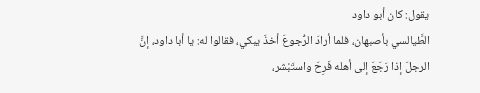يقول: كان أبو داود
الطَّيالسي بأصبهان، فلما أرادَ الرُّجوعَ أخذَ يبكي، فقالوا له: يا أبا داود، إنَّ
الرجلَ إذا رَجَعَ إلى أهله فَرِحَ واستَبْشر،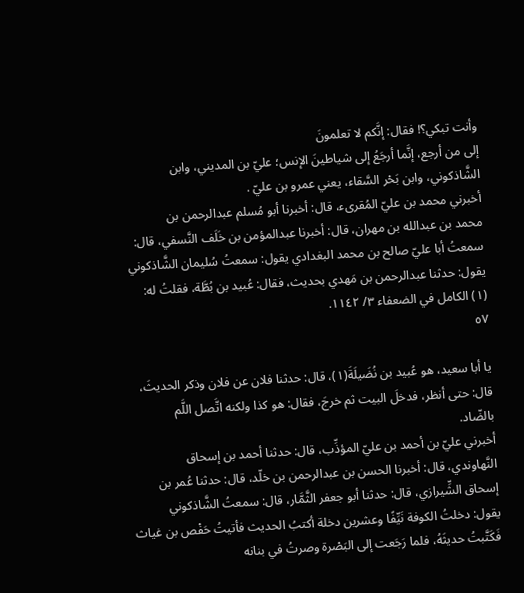وأنت تبكي؟! فقال: إنَّكم لا تعلمونَ
إلى من أرجع، إنَّما أرجَعُ إلى شياطينَ الإنس؛ عليّ بن المديني، وابن
الشَّاذكوني، وابن بَحْر السَّقاء، يعني عمرو بن عليّ .
أخبرني محمد بن عليّ المُقرىء، قال: أخبرنا أبو مُسلم عبدالرحمن بن
محمد بن عبدالله بن مهران، قال: أخبرنا عبدالمؤمن بن خَلَف النَّسفي، قال:
سمعتُ أبا عليّ صالح بن محمد البغدادي يقول: سمعتُ سُليمان الشَّاذكوني
يقول: حدثنا عبدالرحمن بن مَهدي بحديث، فقال: عُبيد بن بُطَّة، فقلتُ له:
(١) الكامل في الضعفاء ٣/ ١١٤٢.
٥٧

يا أبا سعيد، هو عُبيد بن نُضَيلَةَ(١)، قال: حدثنا فلان عن فلان وذكر الحديثَ،
قال: حتى أنظر، فدخلَ البيت ثم خرجَ، فقال: هو كذا ولكنه اتَّصل اللَّم
بالضّاد.
أخبرني عليّ بن أحمد بن عليّ المؤذِّب، قال: حدثنا أحمد بن إسحاق
النَّهاوندي، قال: أخبرنا الحسن بن عبدالرحمن بن خلّد، قال: حدثنا عُمر بن
إسحاق الشِّيرازي، قال: حدثنا أبو جعفر الثَّمَّار، قال: سمعتُ الشَّاذكوني
يقول: دخلتُ الكوفة نَيِّفًا وعشرين دخلة أكتبُ الحديث فأتيتُ حَفْص بن غياث
فَكَتَّبتُ حديثَهُ، فلما رَجَعت إلى البَصْرة وصرتُ في بنانه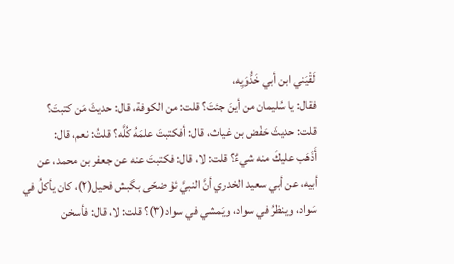لَقْيَني ابن أبي خَدُّوَيِه،
فقال: يا سُليمان من أينَ جئتَ؟ قلت: من الكوفة، قال: حديثَ مَن كتبتَ؟
قلت: حديثَ حَفْض بن غياث، قال: أفكتبتَ علمَهُ كُلَّه؟ قلتُ: نعم، قال:
أَذَهَب عليكَ منه شيءٌ؟ قلت: لا، قال: فكتبتَ عنه عن جعفر بن محمد، عن
أبيه، عن أبي سعيد الخدري أنَّ النبيَّ ئۇ ضحّى بگبش فحیل(٢)، كان يأكلُ في
سَواد، وينظرُ في سواد، ويَمشي في سواد(٣)؟ قلت: لا، قال: فأسخن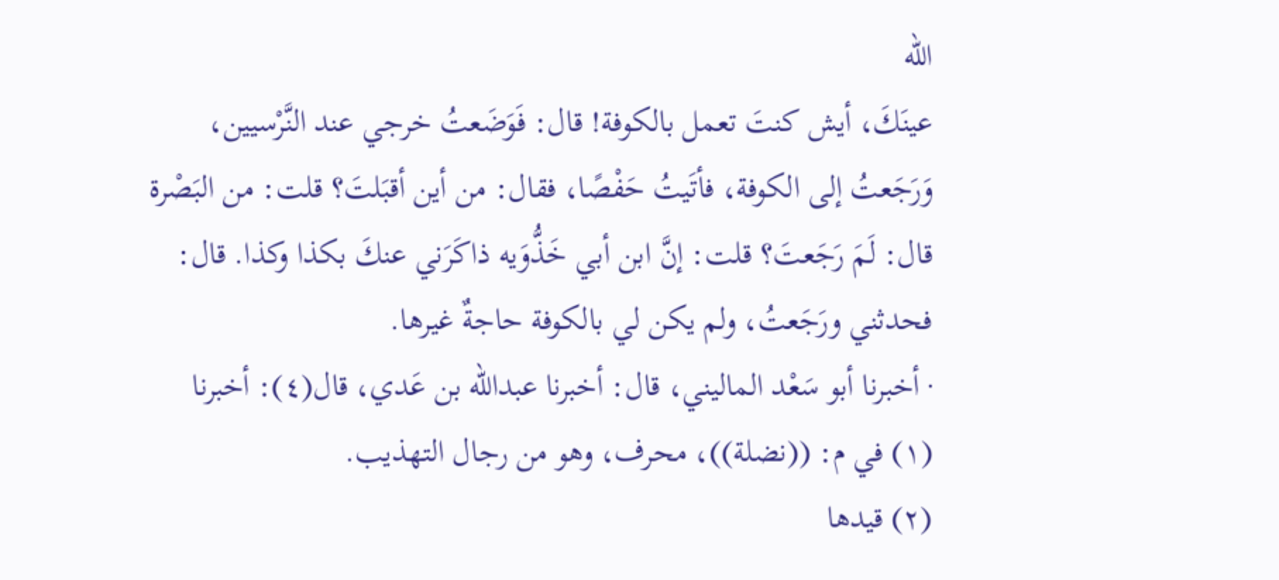الله
عينَكَ، أيش كنتَ تعمل بالكوفة! قال: فَوَضَعتُ خرجي عند النَّرْسيين،
وَرَجَعتُ إلى الكوفة، فأتَيتُ حَفْصًا، فقال: من أين أقبَلتَ؟ قلت: من البَصْرة
قال: لَمَ رَجَعتَ؟ قلت: إنَّ ابن أبي خَذُّوَيه ذاكَرَني عنكَ بكذا وكذا. قال:
فحدثني ورَجَعتُ، ولم يكن لي بالكوفة حاجةٌ غيرها.
· أخبرنا أبو سَعْد الماليني، قال: أخبرنا عبدالله بن عَدي، قال(٤): أخبرنا
(١) في م: ((نضلة))، محرف، وهو من رجال التهذيب.
(٢) قيدها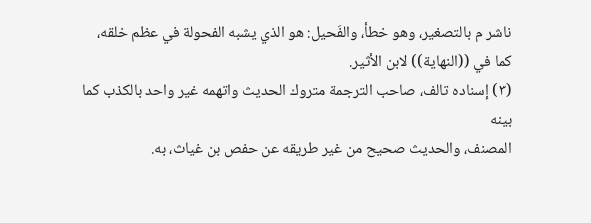ناشر م بالتصغير، وهو خطأ، والفَحيل: هو الذي يشبه الفحولة في عظم خلقه،
كما في ((النهاية)) لابن الأثير.
(٣) إسناده تالف، صاحب الترجمة متروك الحديث واتهمه غير واحد بالكذب كما بينه
المصنف، والحديث صحيح من غير طريقه عن حفص بن غياث، به.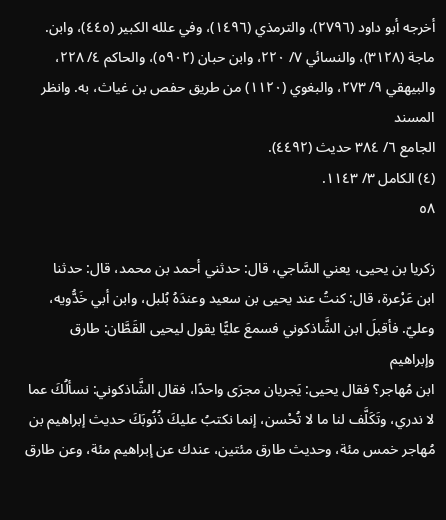أخرجه أبو داود (٢٧٩٦)، والترمذي (١٤٩٦)، وفي علله الكبير (٤٤٥)، وابن.
ماجة (٣١٢٨)، والنسائي ٧/ ٢٢٠، وابن حبان (٥٩٠٢)، والحاكم ٤/ ٢٢٨،
والبيهقي ٩/ ٢٧٣، والبغوي (١١٢٠) من طريق حفص بن غياث، به. وانظر المسند
الجامع ٦/ ٣٨٤ حدیث (٤٤٩٢).
(٤) الكامل ٣/ ١١٤٣.
٥٨

زكريا بن يحيى، يعني السَّاجي، قال: حدثني أحمد بن محمد، قال: حدثنا
ابن عَرْعرة، قال: كنتُ عند يحيى بن سعيد وعندَهُ بُلبل، وابن أبي خَدُّويه،
وعليّ. فأقبلَ ابن الشَّاذكوني فسمعَ عليًّا يقول ليحيى القَطَّان: طارق وإبراهيم
ابن مُهاجر؟ فقال يحيى: يَجريان مجرَى واحدًا، فقال الشَّاذكوني: نسألُكَ عما
لا ندري، وتَكَلَّف لنا ما لا تُحْسن، إنما نكتبُ عليكَ ذُنُوبَكَ حديث إبراهيم بن
مُهاجر خمس مئة، وحديث طارق مئتين، عندك عن إبراهيم مئة، وعن طارق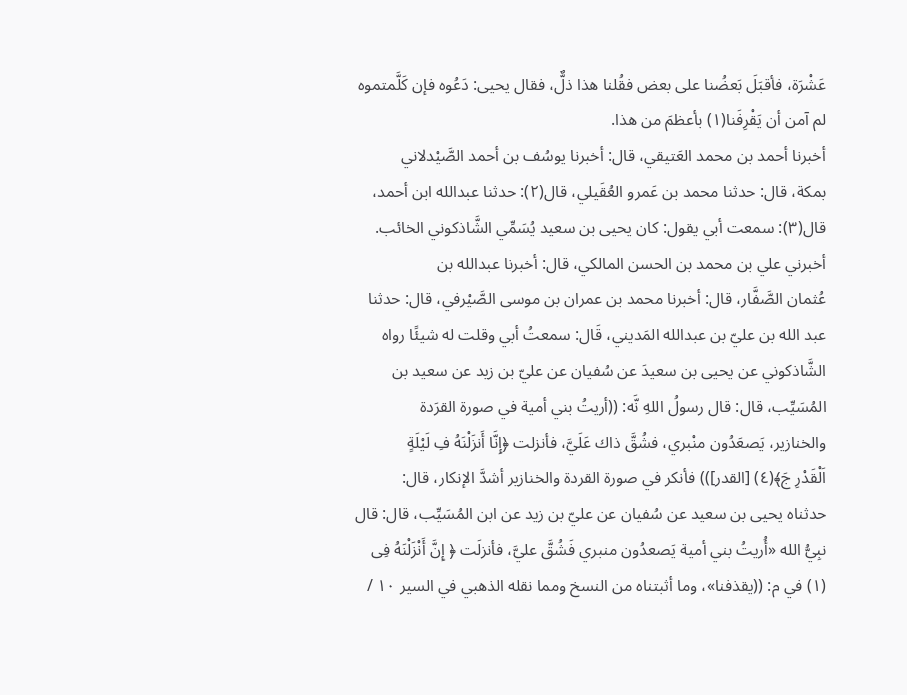عَشْرَة، فأقبَلَ بَعضُنا على بعض فقُلنا هذا ذلٌّ، فقال يحيى: دَعُوه فإن كَلَّمتموه
لم آمن أن يَقْرِفَنا(١) بأعظمَ من هذا.
أخبرنا أحمد بن محمد العَتيقي، قال: أخبرنا يوسُف بن أحمد الصَّيْدلاني
بمكة، قال: حدثنا محمد بن عَمرو العُقَيلي، قال(٢): حدثنا عبدالله ابن أحمد،
قال(٣): سمعت أبي يقول: كان يحيى بن سعيد يُسَمِّي الشَّاذكوني الخائب.
أخبرني علي بن محمد بن الحسن المالكي، قال: أخبرنا عبدالله بن
عُثمان الصَّفَّار، قال: أخبرنا محمد بن عمران بن موسى الصَّيْرفي، قال: حدثنا
عبد الله بن عليّ بن عبدالله المَديني، قَال: سمعتُ أبي وقلت له شيئًا رواه
الشَّاذكوني عن يحيى بن سعيدَ عن سُفيان عن عليّ بن زيد عن سعيد بن
المُسَيِّب، قال: قال رسولُ اللهِ نَّه: ((أريتُ بني أمية في صورة القرَدة
والخنازير، يَصعَدُون منْبري، فشُقَّ ذاك عَلَيَّ، فأنزلت ﴿إِنَّا أَنزَلْنَهُ فِ لَيْلَةٍ
اَلْقَدْرِ جَ﴾(٤) [القدر])) فأنكر في صورة القردة والخنازير أشدَّ الإنكار، قال:
حدثناه يحيى بن سعيد عن سُفيان عن عليّ بن زيد عن ابن المُسَيِّب، قال: قال
نبِيُّ الله «أُريتُ بني أمية يَصعدُون منبري فَشُقَّ عليَّ، فأنزلَت ﴿ إِنَّ أَنْزَلْنَهُ فِى
(١) في م: ((يقذفنا»، وما أثبتناه من النسخ ومما نقله الذهبي في السير ١٠ /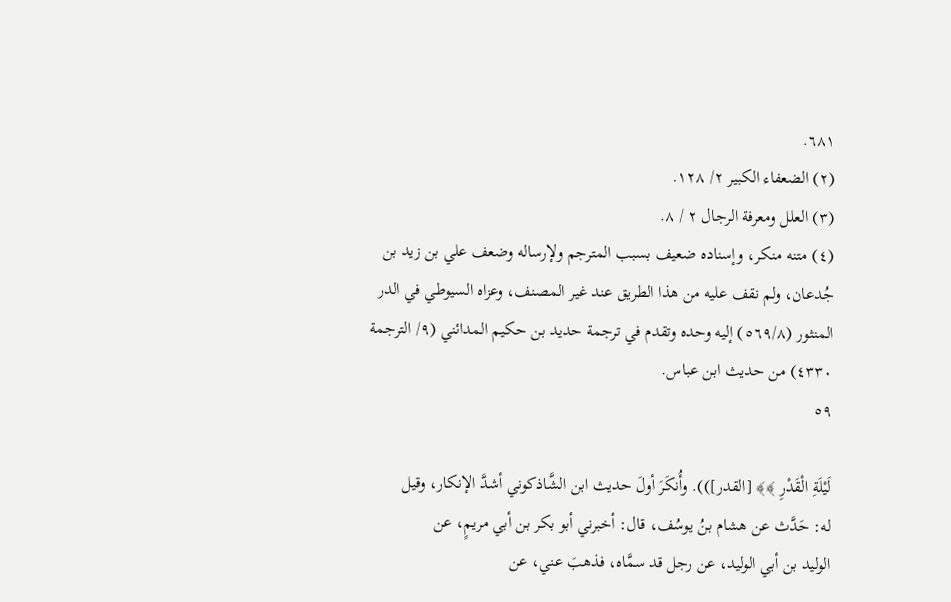٦٨١.
(٢) الضعفاء الكبير ٢/ ١٢٨.
(٣) العلل ومعرفة الرجال ٢ / ٨.
(٤) متنه منكر، وإسناده ضعيف بسبب المترجم ولإرساله وضعف علي بن زيد بن
جُدعان، ولم نقف عليه من هذا الطريق عند غير المصنف، وعزاه السيوطي في الدر
المنثور (٥٦٩/٨) إليه وحده وتقدم في ترجمة حديد بن حكيم المدائني (٩/ الترجمة
٤٣٣٠) من حديث ابن عباس.
٥٩

لَيْلَةِ الْقَدْرِ ﴾﴾ [القدر])). وأُنكَرَ أولَ حديث ابن الشَّاذكوني أشدَّ الإنكار، وقيل
له: حَدَّث عن هشام بنُ يوسُف، قال: أخبرني أبو بكر بن أبي مريمٍ، عن
الوليد بن أبي الوليد، عن رجل قد سمَّاه، فذهبَ عني، عن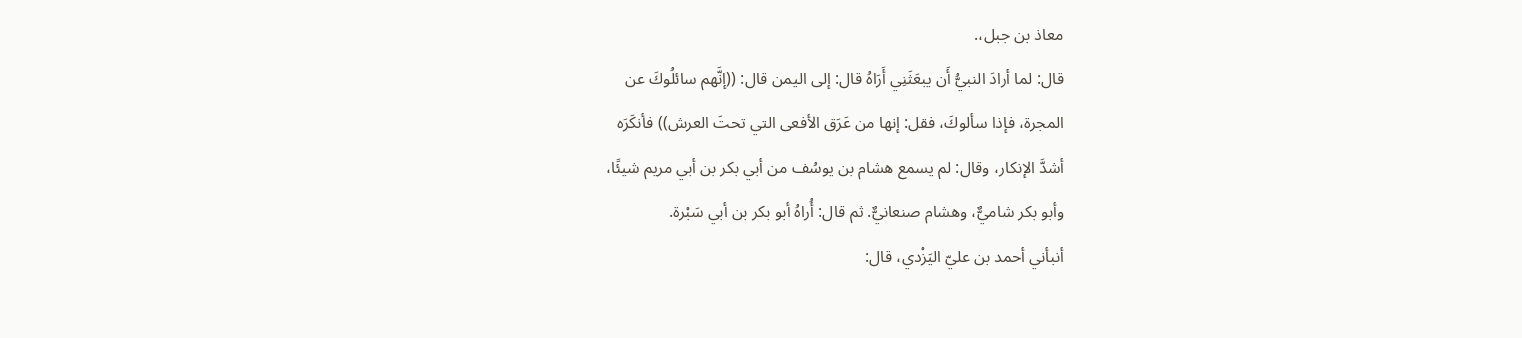معاذ بن جبل،.
قال: لما أرادَ النبيُّ أَن يبعَثَنِي أَرَاهُ قال: إلى اليمن قال: ((إنَّهم سائلُوكَ عن
المجرة، فإذا سألوكَ، فقل: إنها من عَرَق الأفعى التي تحتَ العرش)) فأنكَرَه
أشدَّ الإنكار، وقال: لم يسمع هشام بن يوسُف من أبي بكر بن أبي مريم شيئًا،
وأبو بكر شاميٌّ، وهشام صنعانيٌّ. ثم قال: أُراهُ أبو بكر بن أبي سَبْرة.
أنبأني أحمد بن عليّ اليَزْدي، قال: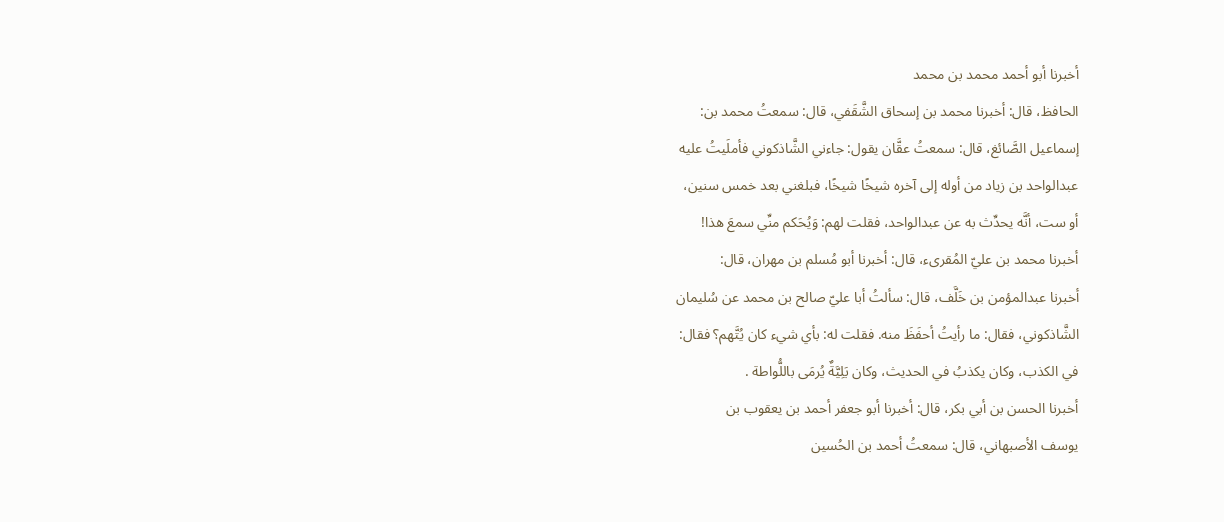أخبرنا أبو أحمد محمد بن محمد
الحافظ، قال: أخبرنا محمد بن إسحاق الشَّقَفي، قال: سمعتُ محمد بن:
إسماعيل الصَّائغ، قال: سمعتُ عقَّان يقول: جاءني الشَّاذكوني فأملَيتُ عليه
عبدالواحد بن زياد من أوله إلى آخره شيخًا شيخًا، فبلغني بعد خمس سنين،
أو ست، أنَّه يحدِّث به عن عبدالواحد، فقلت لهم: وَيُحَكم منِّي سمعَ هذا!
أخبرنا محمد بن عليّ المُقرىء، قال: أخبرنا أبو مُسلم بن مهران، قال:
أخبرنا عبدالمؤمن بن خَلَّف، قال: سألتُ أبا عليّ صالح بن محمد عن سُليمان
الشَّاذكوني، فقال: ما رأيتُ أحفَظَ منه. فقلت له: بأي شيء كان يُتَّهم؟ فقال:
في الكذب، وكان يكذبُ في الحديث، وكان بَلِيَّةٌ يُرمَى باللُّواطة .
أخبرنا الحسن بن أبي بكر، قال: أخبرنا أبو جعفر أحمد بن يعقوب بن
يوسف الأصبهاني، قال: سمعتُ أحمد بن الحُسين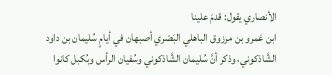الأنصاري يقول: قدمَ علينا
ابن عَمرو بن مرزوق الباهلي البَصْري أصبهان في أيامٍ سُليمان بن داود
الشَّاذكوني، وذكر أنَّ سُليمان الشَّاذكوني وسُفيان الرأس وبُكبل كانوا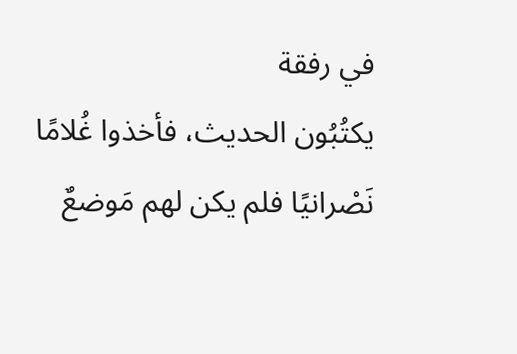في رفقة
يكتُبُون الحديث، فأخذوا غُلامًا نَصْرانيًا فلم يكن لهم مَوضعٌ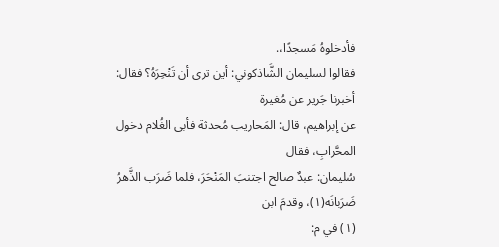فأدخلوهُ مَسجدًا،.
فقالوا لسليمان الشَّاذكوني: أين ترى أن تَنْحِرَهُ؟ فقال: أخبرنا جَرير عن مُغيرة
عن إبراهيم، قال: المَحاريب مُحدثة فأبى الغُلام دخول المحَّرابِ، فقال
سُليمان: عبدٌ صالح اجتنبَ المَنْحَرَ، فلما ضَرَب الذَّهرُ ضَرَبانَه(١)، وقدمَ ابن
(١) في م: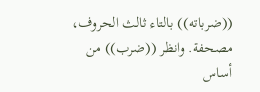((ضرباته)) بالتاء ثالث الحروف، مصحفة. وانظر ((ضرب)) من أساس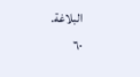البلاغة.
٦٠